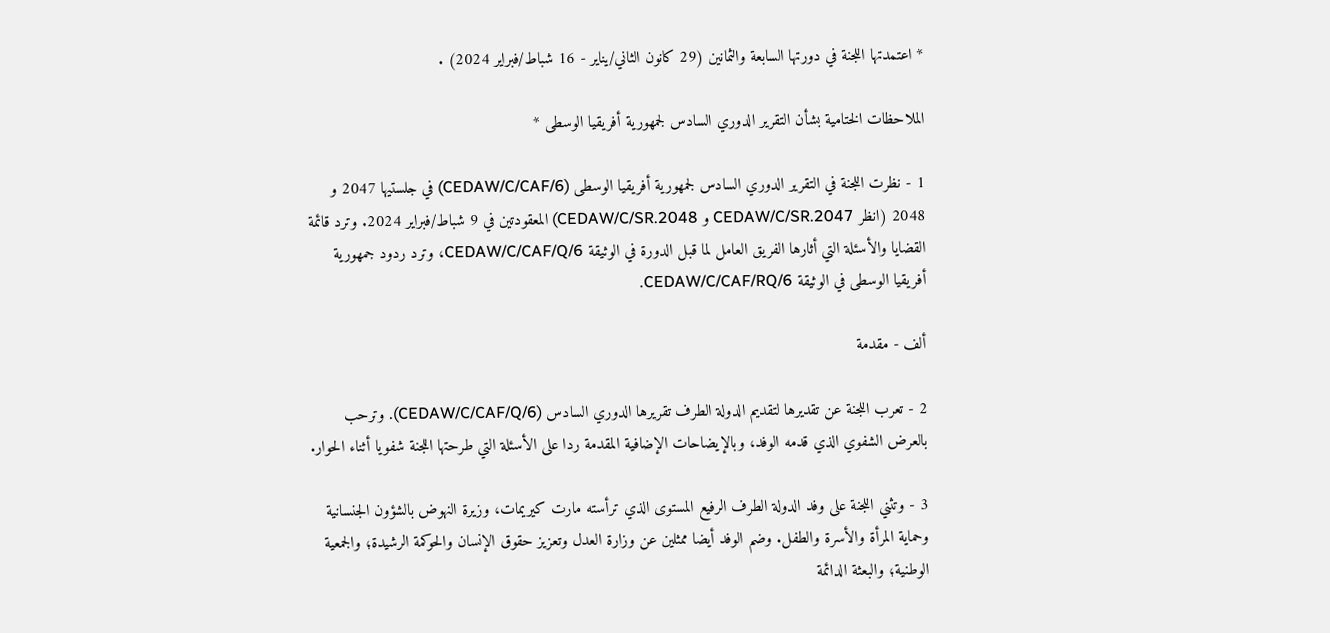* اعتمدتها اللجنة في دورتها السابعة والثمانين (29 كانون الثاني/يناير - 16 شباط/فبراير 2024) .

الملاحظات الختامية بشأن التقرير الدوري السادس لجمهورية أفريقيا الوسطى *

1 - نظرت اللجنة في التقرير الدوري السادس لجمهورية أفريقيا الوسطى (CEDAW/C/CAF/6) في جلستيها 2047 و 2048 (انظر CEDAW/C/SR.2047 و CEDAW/C/SR.2048) المعقودتين في 9 شباط/فبراير 2024. وترد قائمة القضايا والأسئلة التي أثارها الفريق العامل لما قبل الدورة في الوثيقة CEDAW/C/CAF/Q/6، وترد ردود جمهورية أفريقيا الوسطى في الوثيقة CEDAW/C/CAF/RQ/6.

ألف - مقدمة

2 - تعرب اللجنة عن تقديرها لتقديم الدولة الطرف تقريرها الدوري السادس (CEDAW/C/CAF/Q/6). وترحب بالعرض الشفوي الذي قدمه الوفد، وبالإيضاحات الإضافية المقدمة ردا على الأسئلة التي طرحتها اللجنة شفويا أثناء الحوار.

3 - وتثني اللجنة على وفد الدولة الطرف الرفيع المستوى الذي ترأسته مارت كيريمات، وزيرة النهوض بالشؤون الجنسانية وحماية المرأة والأسرة والطفل. وضم الوفد أيضا ممثلين عن وزارة العدل وتعزيز حقوق الإنسان والحوكمة الرشيدة؛ والجمعية الوطنية؛ والبعثة الدائمة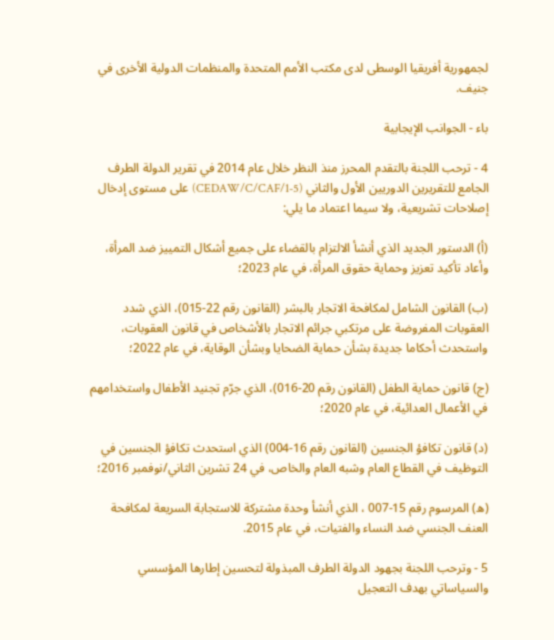لجمهورية أفريقيا الوسطى لدى مكتب الأمم المتحدة والمنظمات الدولية الأخرى في جنيف.

باء - الجوانب الإيجابية

4 - ترحب اللجنة بالتقدم المحرز منذ النظر خلال عام 2014 في تقرير الدولة الطرف الجامع للتقريرين الدوريين الأول والثاني (CEDAW/C/CAF/1-5) على مستوى إدخال إصلاحات تشريعية، ولا سيما اعتماد ما يلي:

(أ) الدستور الجديد الذي أنشأ الالتزام بالقضاء على جميع أشكال التمييز ضد المرأة، وأعاد تأكيد تعزيز وحماية حقوق المرأة، في عام 2023؛

(ب) القانون الشامل لمكافحة الاتجار بالبشر (القانون رقم 22-015)، الذي شدد العقوبات المفروضة على مرتكبي جرائم الاتجار بالأشخاص في قانون العقوبات، واستحدث أحكاما جديدة بشأن حماية الضحايا وبشأن الوقاية، في عام 2022؛

(ج) قانون حماية الطفل (القانون رقم 20-016)، الذي جرّم تجنيد الأطفال واستخدامهم في الأعمال العدائية، في عام 2020؛

(د) قانون تكافؤ الجنسين (القانون رقم 16-004) الذي استحدث تكافؤ الجنسين في التوظيف في القطاع العام وشبه العام والخاص، في 24 تشرين الثاني/نوفمبر 2016؛

(ه) المرسوم رقم 15-007 ، الذي أنشأ وحدة مشتركة للاستجابة السريعة لمكافحة العنف الجنسي ضد النساء والفتيات، في عام 2015.

5 - وترحب اللجنة بجهود الدولة الطرف المبذولة لتحسين إطارها المؤسسي والسياساتي بهدف التعجيل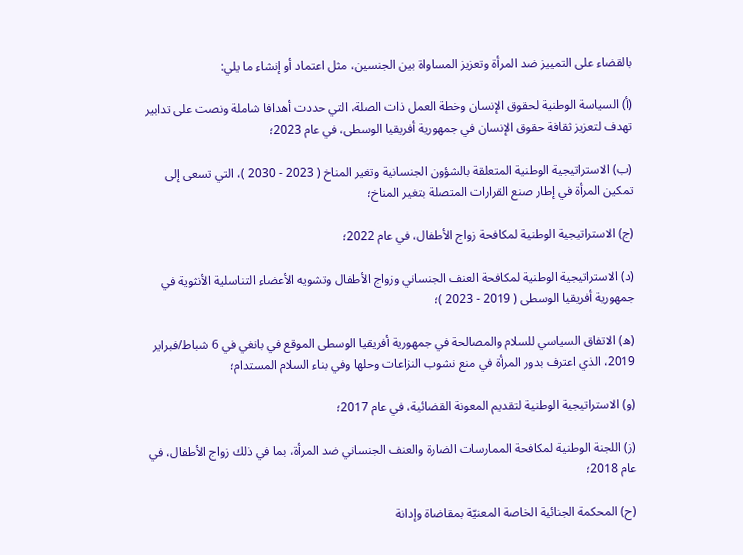بالقضاء على التمييز ضد المرأة وتعزيز المساواة بين الجنسين، مثل اعتماد أو إنشاء ما يلي:

(أ) السياسة الوطنية لحقوق الإنسان وخطة العمل ذات الصلة، التي حددت أهدافا شاملة ونصت على تدابير تهدف لتعزيز ثقافة حقوق الإنسان في جمهورية أفريقيا الوسطى، في عام 2023؛

(ب) الاستراتيجية الوطنية المتعلقة بالشؤون الجنسانية وتغير المناخ ( 2023 - 2030 )، التي تسعى إلى تمكين المرأة في إطار صنع القرارات المتصلة بتغير المناخ؛

(ج) الاستراتيجية الوطنية لمكافحة زواج الأطفال، في عام 2022؛

(د) الاستراتيجية الوطنية لمكافحة العنف الجنساني وزواج الأطفال وتشويه الأعضاء التناسلية الأنثوية في جمهورية أفريقيا الوسطى ( 2019 - 2023 )؛

(ه) الاتفاق السياسي للسلام والمصالحة في جمهورية أفريقيا الوسطى الموقع في بانغي في 6 شباط/فبراير 2019، الذي اعترف بدور المرأة في منع نشوب النزاعات وحلها وفي بناء السلام المستدام؛

(و) الاستراتيجية الوطنية لتقديم المعونة القضائية، في عام 2017؛

(ز) اللجنة الوطنية لمكافحة الممارسات الضارة والعنف الجنساني ضد المرأة، بما في ذلك زواج الأطفال، في عام 2018؛

(ح) المحكمة الجنائية الخاصة المعنيّة بمقاضاة وإدانة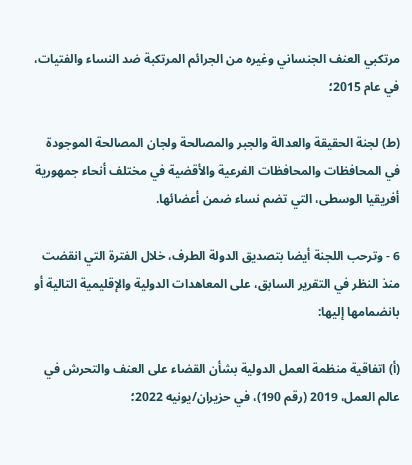مرتكبي العنف الجنساني وغيره من الجرائم المرتكبة ضد النساء والفتيات، في عام 2015؛

(ط) لجنة الحقيقة والعدالة والجبر والمصالحة ولجان المصالحة الموجودة في المحافظات والمحافظات الفرعية والأقضية في مختلف أنحاء جمهورية أفريقيا الوسطى، التي تضم نساء ضمن أعضائها.

6 - وترحب اللجنة أيضا بتصديق الدولة الطرف، خلال الفترة التي انقضت منذ النظر في التقرير السابق، على المعاهدات الدولية والإقليمية التالية أو بانضمامها إليها:

(أ) اتفاقية منظمة العمل الدولية بشأن القضاء على العنف والتحرش في عالم العمل، 2019 (رقم 190)، في حزيران/يونيه 2022؛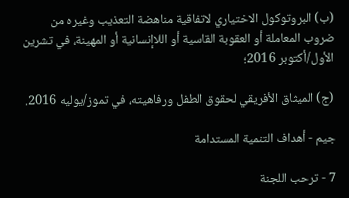(ب) البروتوكول الاختياري لاتفاقية مناهضة التعذيب وغيره من ضروب المعاملة أو العقوبة القاسية أو اللاإنسانية أو المهينة، في تشرين الأول/أكتوبر 2016؛

(ج) الميثاق الأفريقي لحقوق الطفل ورفاهيته، في تموز/يوليه 2016.

جيم - أهداف التنمية المستدامة

7 - ترحب اللجنة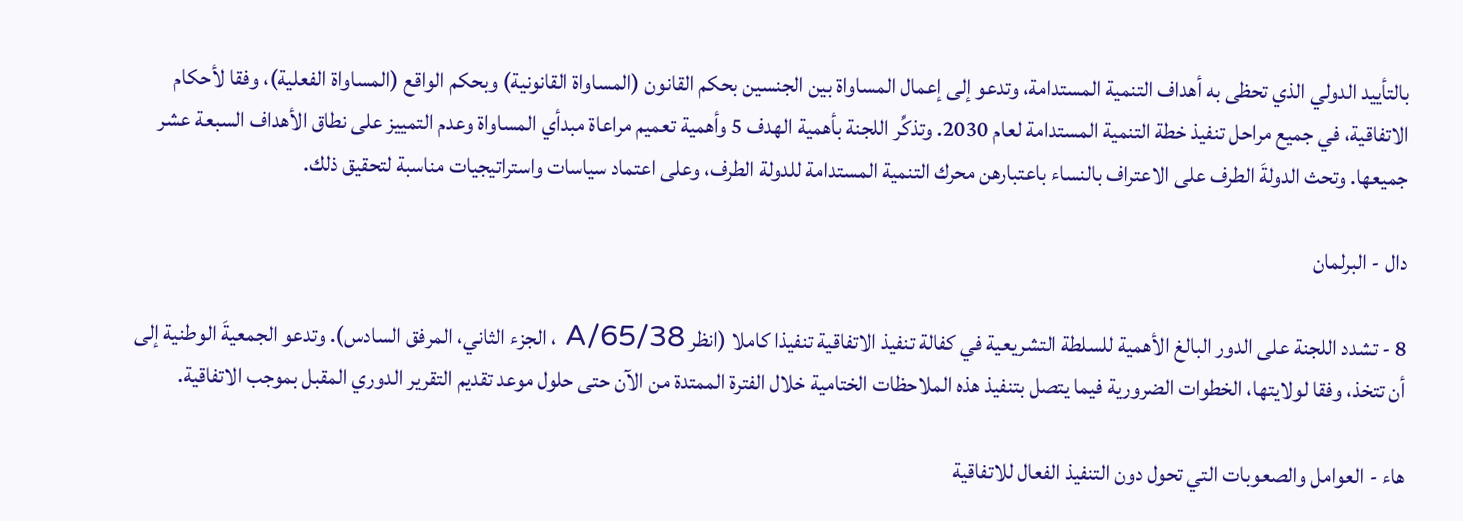بالتأييد الدولي الذي تحظى به أهداف التنمية المستدامة، وتدعو إلى إعمال المساواة بين الجنسين بحكم القانون (المساواة القانونية) وبحكم الواقع (المساواة الفعلية)، وفقا لأحكام الاتفاقية، في جميع مراحل تنفيذ خطة التنمية المستدامة لعام 2030. وتذكِّر اللجنة بأهمية الهدف 5 وأهمية تعميم مراعاة مبدأي المساواة وعدم التمييز على نطاق الأهداف السبعة عشر جميعها. وتحث الدولةَ الطرف على الاعتراف بالنساء باعتبارهن محرك التنمية المستدامة للدولة الطرف، وعلى اعتماد سياسات واستراتيجيات مناسبة لتحقيق ذلك.

دال - البرلمان

8 - تشدد اللجنة على الدور البالغ الأهمية للسلطة التشريعية في كفالة تنفيذ الاتفاقية تنفيذا كاملا (انظر A/65/38 ، الجزء الثاني، المرفق السادس). وتدعو الجمعيةَ الوطنية إلى أن تتخذ، وفقا لولايتها، الخطوات الضرورية فيما يتصل بتنفيذ هذه الملاحظات الختامية خلال الفترة الممتدة من الآن حتى حلول موعد تقديم التقرير الدوري المقبل بموجب الاتفاقية.

هاء - العوامل والصعوبات التي تحول دون التنفيذ الفعال للاتفاقية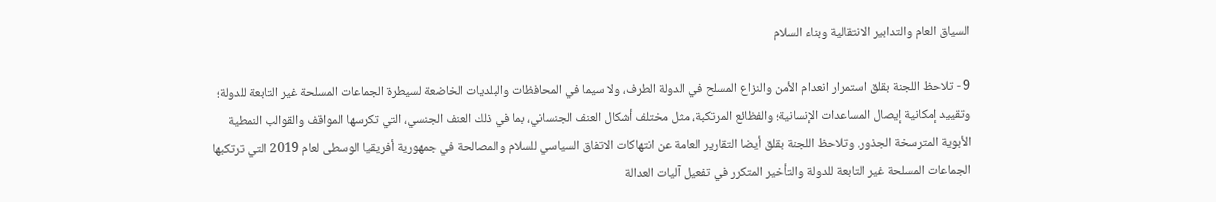السياق العام والتدابير الانتقالية وبناء السلام

9 - تلاحظ اللجنة بقلق استمرار انعدام الأمن والنزاع المسلح في الدولة الطرف، ولا سيما في المحافظات والبلديات الخاضعة لسيطرة الجماعات المسلحة غير التابعة للدولة؛ وتقييد إمكانية إيصال المساعدات الإنسانية؛ والفظائع المرتكبة، مثل مختلف أشكال العنف الجنساني، بما في ذلك العنف الجنسي، التي تكرسها المواقف والقوالب النمطية الأبوية المترسخة الجذور. وتلاحظ اللجنة بقلق أيضا التقارير العامة عن انتهاكات الاتفاق السياسي للسلام والمصالحة في جمهورية أفريقيا الوسطى لعام 2019 التي ترتكبها الجماعات المسلحة غير التابعة للدولة والتأخير المتكرر في تفعيل آليات العدالة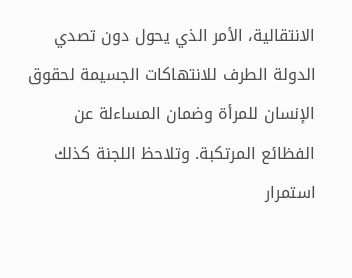الانتقالية، الأمر الذي يحول دون تصدي الدولة الطرف للانتهاكات الجسيمة لحقوق الإنسان للمرأة وضمان المساءلة عن الفظائع المرتكبة. وتلاحظ اللجنة كذلك استمرار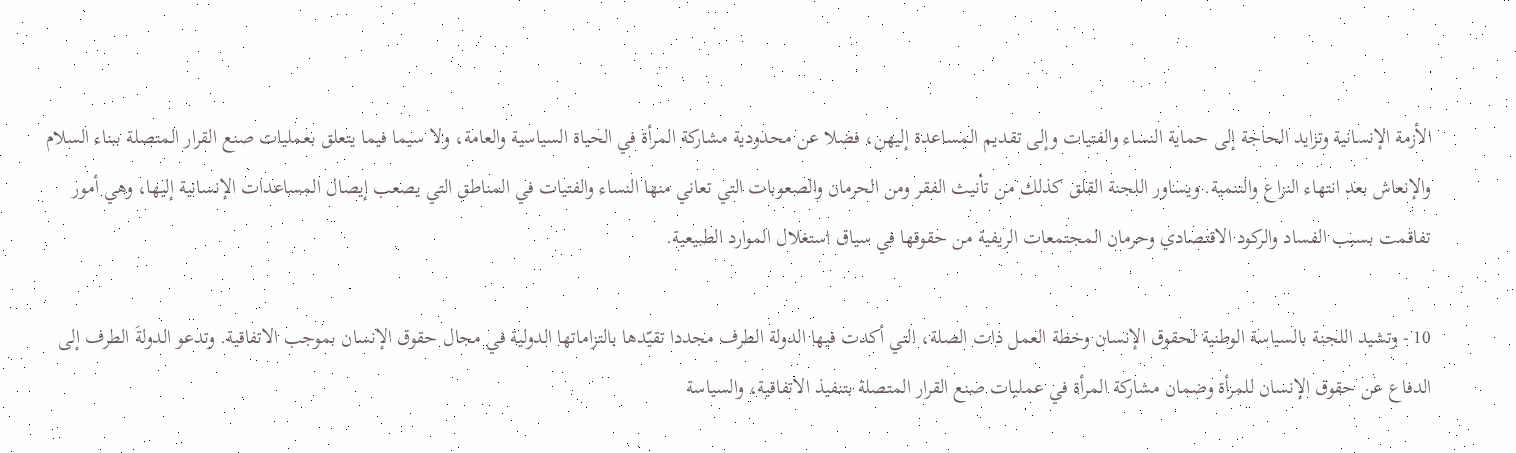الأزمة الإنسانية وتزايد الحاجة إلى حماية النساء والفتيات وإلى تقديم المساعدة إليهن، فضلا عن محدودية مشاركة المرأة في الحياة السياسية والعامة، ولا سيما فيما يتعلق بعمليات صنع القرار المتصلة ببناء السلام والإنعاش بعد انتهاء النزاع والتنمية. ويساور اللجنة القلق كذلك من تأنيث الفقر ومن الحرمان والصعوبات التي تعاني منها النساء والفتيات في المناطق التي يصعب إيصال المساعدات الإنسانية إليها، وهي أمور تفاقمت بسبب الفساد والركود الاقتصادي وحرمان المجتمعات الريفية من حقوقها في سياق استغلال الموارد الطبيعية.

10 - وتشيد اللجنة بالسياسة الوطنية لحقوق الإنسان وخطة العمل ذات الصلة، التي أكدت فيها الدولة الطرف مجددا تقيّدها بالتزاماتها الدولية في مجال حقوق الإنسان بموجب الاتفاقية. وتدعو الدولةَ الطرف إلى الدفاع عن حقوق الإنسان للمرأة وضمان مشاركة المرأة في عمليات صنع القرار المتصلة بتنفيذ الاتفاقية، والسياسة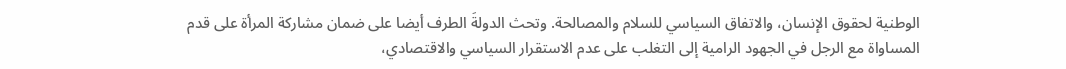الوطنية لحقوق الإنسان، والاتفاق السياسي للسلام والمصالحة. وتحث الدولةَ الطرف أيضا على ضمان مشاركة المرأة على قدم المساواة مع الرجل في الجهود الرامية إلى التغلب على عدم الاستقرار السياسي والاقتصادي،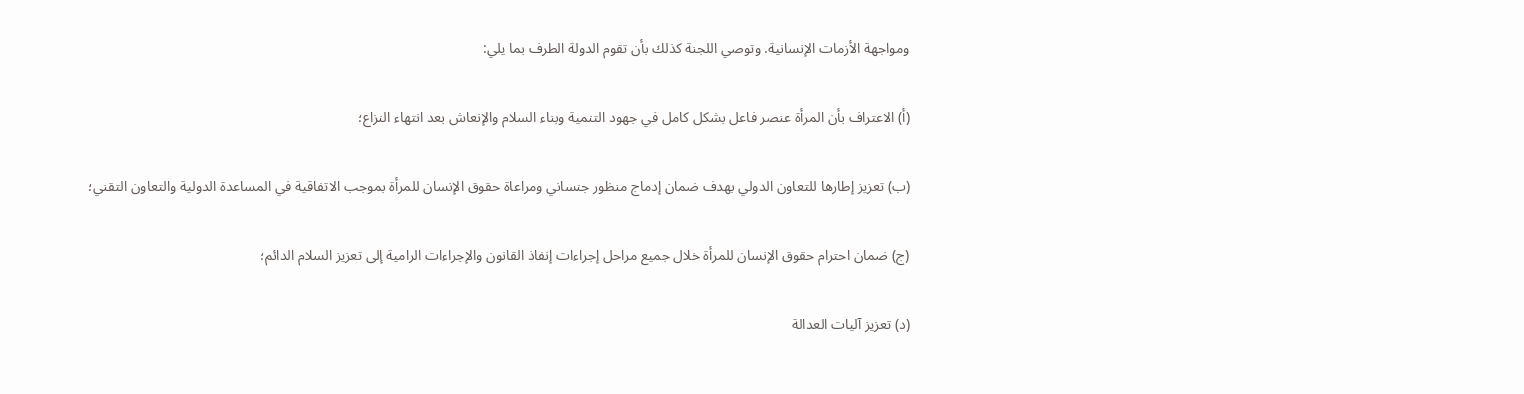ومواجهة الأزمات الإنسانية. وتوصي اللجنة كذلك بأن تقوم الدولة الطرف بما يلي:

(أ) الاعتراف بأن المرأة عنصر فاعل بشكل كامل في جهود التنمية وبناء السلام والإنعاش بعد انتهاء النزاع؛

(ب) تعزيز إطارها للتعاون الدولي بهدف ضمان إدماج منظور جنساني ومراعاة حقوق الإنسان للمرأة بموجب الاتفاقية في المساعدة الدولية والتعاون التقني؛

(ج) ضمان احترام حقوق الإنسان للمرأة خلال جميع مراحل إجراءات إنفاذ القانون والإجراءات الرامية إلى تعزيز السلام الدائم؛

(د) تعزيز آليات العدالة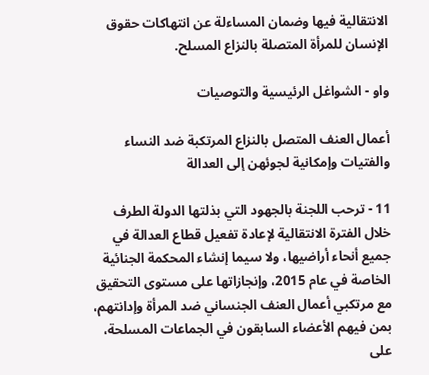الانتقالية فيها وضمان المساءلة عن انتهاكات حقوق الإنسان للمرأة المتصلة بالنزاع المسلح.

واو - الشواغل الرئيسية والتوصيات

أعمال العنف المتصل بالنزاع المرتكبة ضد النساء والفتيات وإمكانية لجوئهن إلى العدالة

11 - ترحب اللجنة بالجهود التي بذلتها الدولة الطرف خلال الفترة الانتقالية لإعادة تفعيل قطاع العدالة في جميع أنحاء أراضيها، ولا سيما إنشاء المحكمة الجنائية الخاصة في عام 2015، وإنجازاتها على مستوى التحقيق مع مرتكبي أعمال العنف الجنساني ضد المرأة وإدانتهم، بمن فيهم الأعضاء السابقون في الجماعات المسلحة، على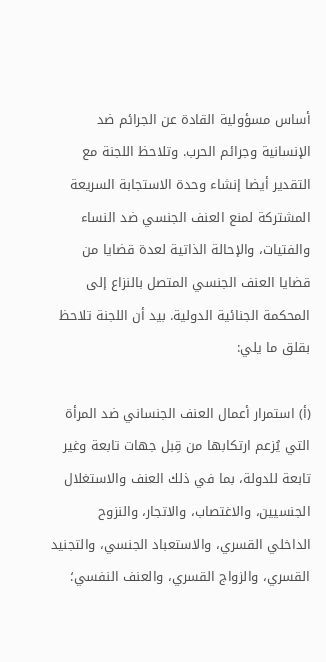أساس مسؤولية القادة عن الجرائم ضد الإنسانية وجرائم الحرب. وتلاحظ اللجنة مع التقدير أيضا إنشاء وحدة الاستجابة السريعة المشتركة لمنع العنف الجنسي ضد النساء والفتيات، والإحالة الذاتية لعدة قضايا من قضايا العنف الجنسي المتصل بالنزاع إلى المحكمة الجنائية الدولية. بيد أن اللجنة تلاحظ بقلق ما يلي:

(أ) استمرار أعمال العنف الجنساني ضد المرأة التي يُزعم ارتكابها من قِبل جهات تابعة وغير تابعة للدولة، بما في ذلك العنف والاستغلال الجنسيين، والاغتصاب، والاتجار، والنزوح الداخلي القسري، والاستعباد الجنسي، والتجنيد القسري، والزواج القسري، والعنف النفسي؛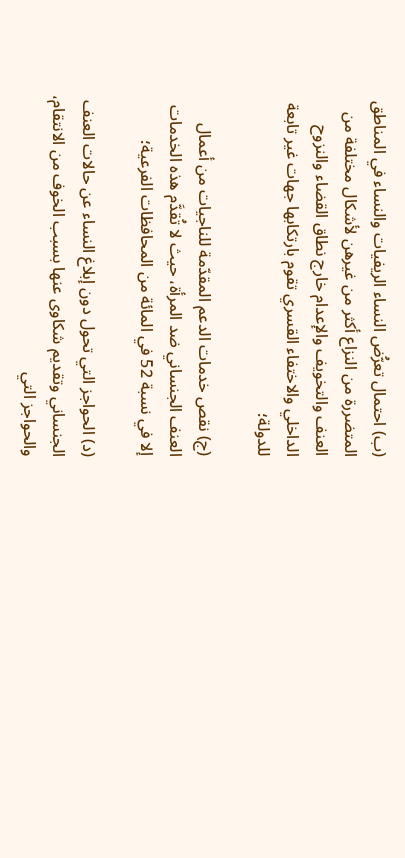(ب) احتمال تعرُّض النساء الريفيات والنساء في المناطق المتضررة من النزاع أكثر من غيرهن لأشكال مختلفة من العنف والتخويف والإعدام خارج نطاق القضاء والنزوح الداخلي والاختفاء القسري تقوم بارتكابها جهات غير تابعة للدولة؛

(ج) نقص خدمات الدعم المقدّمة للناجيات من أعمال العنف الجنساني ضد المرأة، حيث لا تُقدَّم هذه الخدمات إلا في نسبة 52 في المائة من المحافظات الفرعية؛

(د) الحواجز التي تحول دون إبلاغ النساء عن حالات العنف الجنساني وتقديم شكاوى عنها بسبب الخوف من الانتقام، والحواجز التي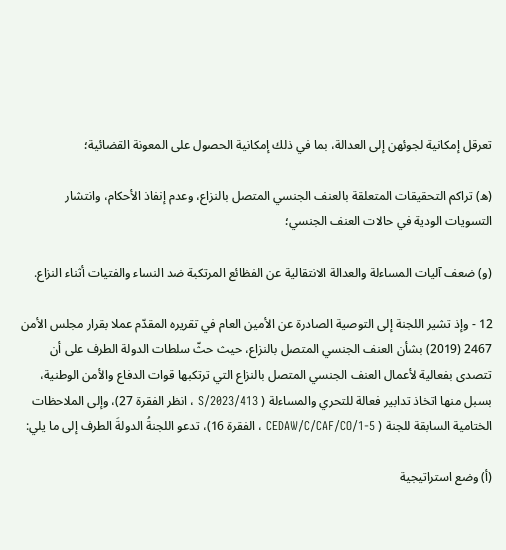تعرقل إمكانية لجوئهن إلى العدالة، بما في ذلك إمكانية الحصول على المعونة القضائية؛

(ه) تراكم التحقيقات المتعلقة بالعنف الجنسي المتصل بالنزاع، وعدم إنفاذ الأحكام، وانتشار التسويات الودية في حالات العنف الجنسي؛

(و) ضعف آليات المساءلة والعدالة الانتقالية عن الفظائع المرتكبة ضد النساء والفتيات أثناء النزاع.

12 - وإذ تشير اللجنة إلى التوصية الصادرة عن الأمين العام في تقريره المقدّم عملا بقرار مجلس الأمن 2467 (2019) بشأن العنف الجنسي المتصل بالنزاع، حيث حثّ سلطات الدولة الطرف على أن تتصدى بفعالية لأعمال العنف الجنسي المتصل بالنزاع التي ترتكبها قوات الدفاع والأمن الوطنية، بسبل منها اتخاذ تدابير فعالة للتحري والمساءلة ( S/2023/413 ، انظر الفقرة 27)، وإلى الملاحظات الختامية السابقة للجنة ( CEDAW/C/CAF/CO/1-5 ، الفقرة 16)، تدعو اللجنةُ الدولةَ الطرف إلى ما يلي:

(أ) وضع استراتيجية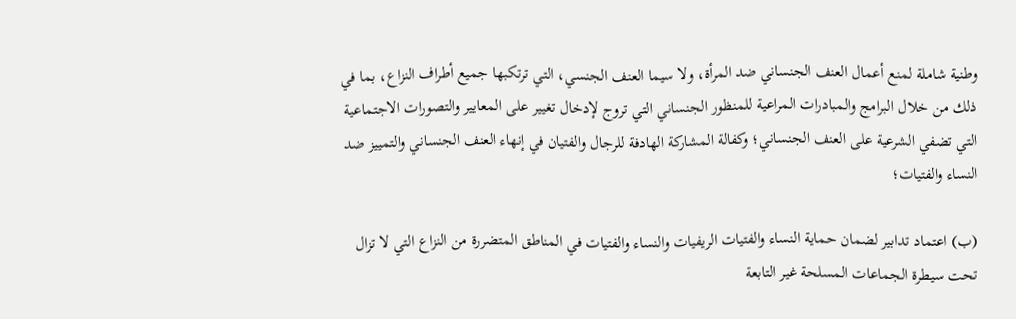وطنية شاملة لمنع أعمال العنف الجنساني ضد المرأة، ولا سيما العنف الجنسي، التي ترتكبها جميع أطراف النزاع، بما في ذلك من خلال البرامج والمبادرات المراعية للمنظور الجنساني التي تروج لإدخال تغيير على المعايير والتصورات الاجتماعية التي تضفي الشرعية على العنف الجنساني؛ وكفالة المشاركة الهادفة للرجال والفتيان في إنهاء العنف الجنساني والتمييز ضد النساء والفتيات؛

(ب) اعتماد تدابير لضمان حماية النساء والفتيات الريفيات والنساء والفتيات في المناطق المتضررة من النزاع التي لا تزال تحت سيطرة الجماعات المسلحة غير التابعة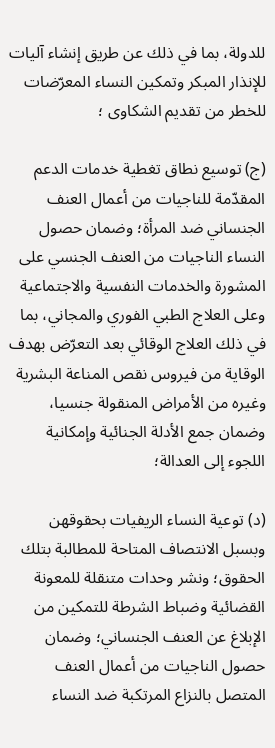للدولة، بما في ذلك عن طريق إنشاء آليات للإنذار المبكر وتمكين النساء المعرّضات للخطر من تقديم الشكاوى ؛

(ج) توسيع نطاق تغطية خدمات الدعم المقدّمة للناجيات من أعمال العنف الجنساني ضد المرأة؛ وضمان حصول النساء الناجيات من العنف الجنسي على المشورة والخدمات النفسية والاجتماعية وعلى العلاج الطبي الفوري والمجاني، بما في ذلك العلاج الوقائي بعد التعرّض بهدف الوقاية من فيروس نقص المناعة البشرية وغيره من الأمراض المنقولة جنسيا، وضمان جمع الأدلة الجنائية وإمكانية اللجوء إلى العدالة؛

(د) توعية النساء الريفيات بحقوقهن وبسبل الانتصاف المتاحة للمطالبة بتلك الحقوق؛ ونشر وحدات متنقلة للمعونة القضائية وضباط الشرطة للتمكين من الإبلاغ عن العنف الجنساني؛ وضمان حصول الناجيات من أعمال العنف المتصل بالنزاع المرتكبة ضد النساء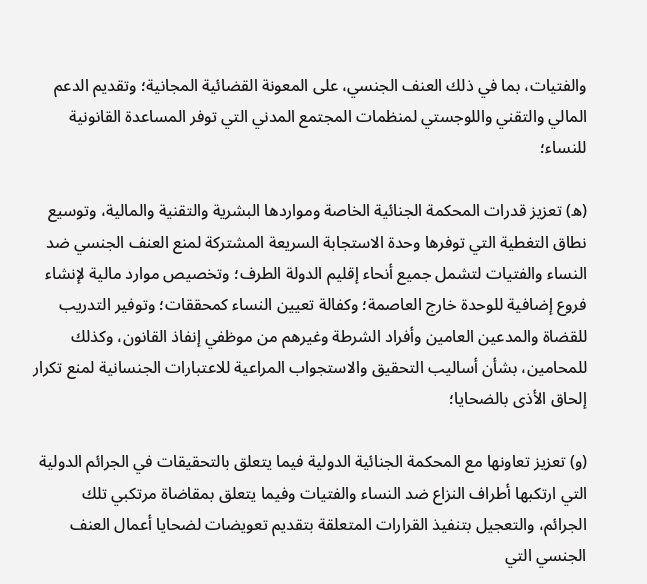والفتيات، بما في ذلك العنف الجنسي، على المعونة القضائية المجانية؛ وتقديم الدعم المالي والتقني واللوجستي لمنظمات المجتمع المدني التي توفر المساعدة القانونية للنساء؛

(ه) تعزيز قدرات المحكمة الجنائية الخاصة ومواردها البشرية والتقنية والمالية، وتوسيع نطاق التغطية التي توفرها وحدة الاستجابة السريعة المشتركة لمنع العنف الجنسي ضد النساء والفتيات لتشمل جميع أنحاء إقليم الدولة الطرف؛ وتخصيص موارد مالية لإنشاء فروع إضافية للوحدة خارج العاصمة؛ وكفالة تعيين النساء كمحققات؛ وتوفير التدريب للقضاة والمدعين العامين وأفراد الشرطة وغيرهم من موظفي إنفاذ القانون، وكذلك للمحامين، بشأن أساليب التحقيق والاستجواب المراعية للاعتبارات الجنسانية لمنع تكرار إلحاق الأذى بالضحايا؛

(و) تعزيز تعاونها مع المحكمة الجنائية الدولية فيما يتعلق بالتحقيقات في الجرائم الدولية التي ارتكبها أطراف النزاع ضد النساء والفتيات وفيما يتعلق بمقاضاة مرتكبي تلك الجرائم، والتعجيل بتنفيذ القرارات المتعلقة بتقديم تعويضات لضحايا أعمال العنف الجنسي التي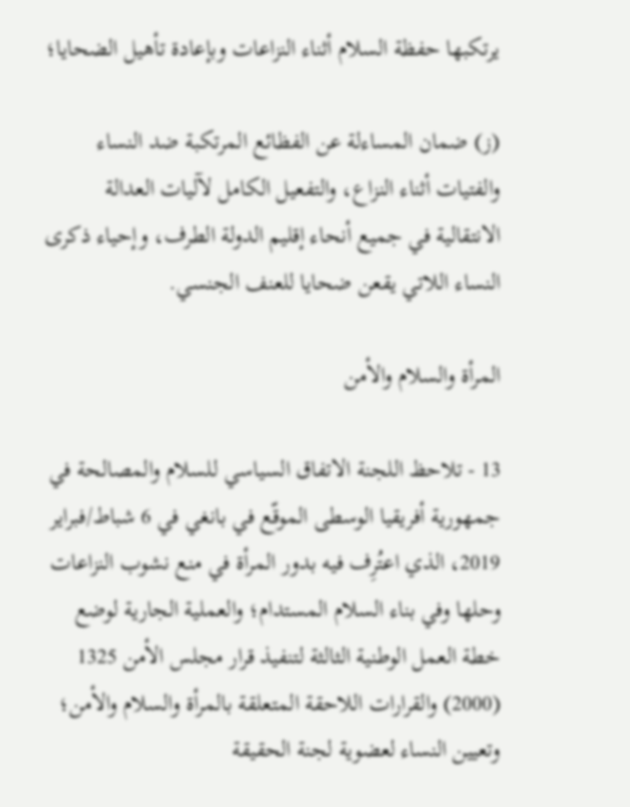يرتكبها حفظة السلام أثناء النزاعات وبإعادة تأهيل الضحايا؛

(ز) ضمان المساءلة عن الفظائع المرتكبة ضد النساء والفتيات أثناء النزاع، والتفعيل الكامل لآليات العدالة الانتقالية في جميع أنحاء إقليم الدولة الطرف، وإحياء ذكرى النساء اللاتي يقعن ضحايا للعنف الجنسي.

المرأة والسلام والأمن

13 - تلاحظ اللجنة الاتفاق السياسي للسلام والمصالحة في جمهورية أفريقيا الوسطى الموقّع في بانغي في 6 شباط/فبراير 2019، الذي اعتُرِف فيه بدور المرأة في منع نشوب النزاعات وحلها وفي بناء السلام المستدام؛ والعملية الجارية لوضع خطة العمل الوطنية الثالثة لتنفيذ قرار مجلس الأمن 1325 (2000) والقرارات اللاحقة المتعلقة بالمرأة والسلام والأمن؛ وتعيين النساء لعضوية لجنة الحقيقة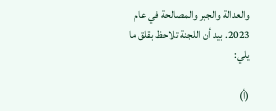والعدالة والجبر والمصالحة في عام 2023. بيد أن اللجنة تلاحظ بقلق ما يلي:

(أ)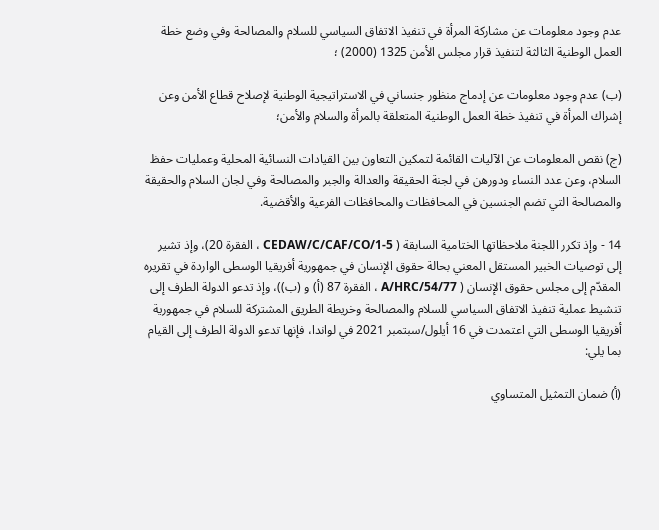عدم وجود معلومات عن مشاركة المرأة في تنفيذ الاتفاق السياسي للسلام والمصالحة وفي وضع خطة العمل الوطنية الثالثة لتنفيذ قرار مجلس الأمن 1325 (2000) ؛

(ب) عدم وجود معلومات عن إدماج منظور جنساني في الاستراتيجية الوطنية لإصلاح قطاع الأمن وعن إشراك المرأة في تنفيذ خطة العمل الوطنية المتعلقة بالمرأة والسلام والأمن؛

(ج) نقص المعلومات عن الآليات القائمة لتمكين التعاون بين القيادات النسائية المحلية وعمليات حفظ السلام، وعن عدد النساء ودورهن في لجنة الحقيقة والعدالة والجبر والمصالحة وفي لجان السلام والحقيقة والمصالحة التي تضم الجنسين في المحافظات والمحافظات الفرعية والأقضية.

14 - وإذ تكرر اللجنة ملاحظاتها الختامية السابقة ( CEDAW/C/CAF/CO/1-5 ، الفقرة 20)، وإذ تشير إلى توصيات الخبير المستقل المعني بحالة حقوق الإنسان في جمهورية أفريقيا الوسطى الواردة في تقريره المقدّم إلى مجلس حقوق الإنسان ( A/HRC/54/77 ، الفقرة 87 (أ) و (ب))، وإذ تدعو الدولة الطرف إلى تنشيط عملية تنفيذ الاتفاق السياسي للسلام والمصالحة وخريطة الطريق المشتركة للسلام في جمهورية أفريقيا الوسطى التي اعتمدت في 16 أيلول/سبتمبر 2021 في لواندا، فإنها تدعو الدولة الطرف إلى القيام بما يلي:

(أ) ضمان التمثيل المتساوي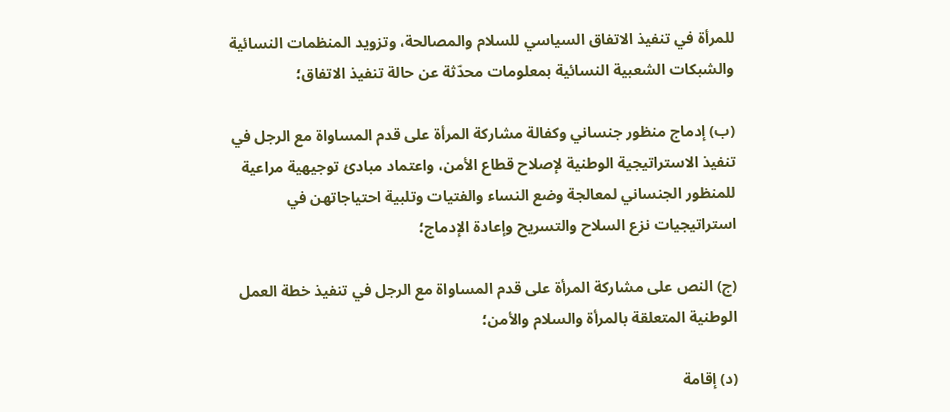للمرأة في تنفيذ الاتفاق السياسي للسلام والمصالحة، وتزويد المنظمات النسائية والشبكات الشعبية النسائية بمعلومات محدّثة عن حالة تنفيذ الاتفاق؛

(ب) إدماج منظور جنساني وكفالة مشاركة المرأة على قدم المساواة مع الرجل في تنفيذ الاستراتيجية الوطنية لإصلاح قطاع الأمن، واعتماد مبادئ توجيهية مراعية للمنظور الجنساني لمعالجة وضع النساء والفتيات وتلبية احتياجاتهن في استراتيجيات نزع السلاح والتسريح وإعادة الإدماج؛

(ج) النص على مشاركة المرأة على قدم المساواة مع الرجل في تنفيذ خطة العمل الوطنية المتعلقة بالمرأة والسلام والأمن؛

(د) إقامة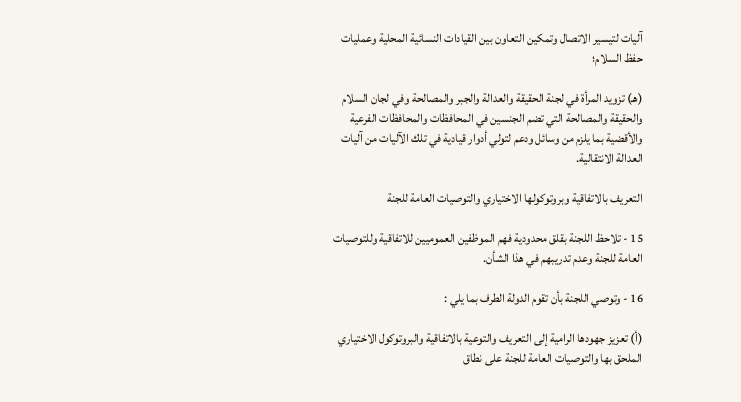آليات لتيسير الاتصال وتمكين التعاون بين القيادات النسائية المحلية وعمليات حفظ السلام؛

(هـ) تزويد المرأة في لجنة الحقيقة والعدالة والجبر والمصالحة وفي لجان السلام والحقيقة والمصالحة التي تضم الجنسين في المحافظات والمحافظات الفرعية والأقضية بما يلزم من وسائل ودعم لتولي أدوار قيادية في تلك الآليات من آليات العدالة الانتقالية.

التعريف بالاتفاقية وبروتوكولها الاختياري والتوصيات العامة للجنة

15 - تلاحظ اللجنة بقلق محدودية فهم الموظفين العموميين للاتفاقية وللتوصيات العامة للجنة وعدم تدريبهم في هذا الشأن.

16 - وتوصي اللجنة بأن تقوم الدولة الطرف بما يلي :

(أ) تعزيز جهودها الرامية إلى التعريف والتوعية بالاتفاقية والبروتوكول الاختياري الملحق بها والتوصيات العامة للجنة على نطاق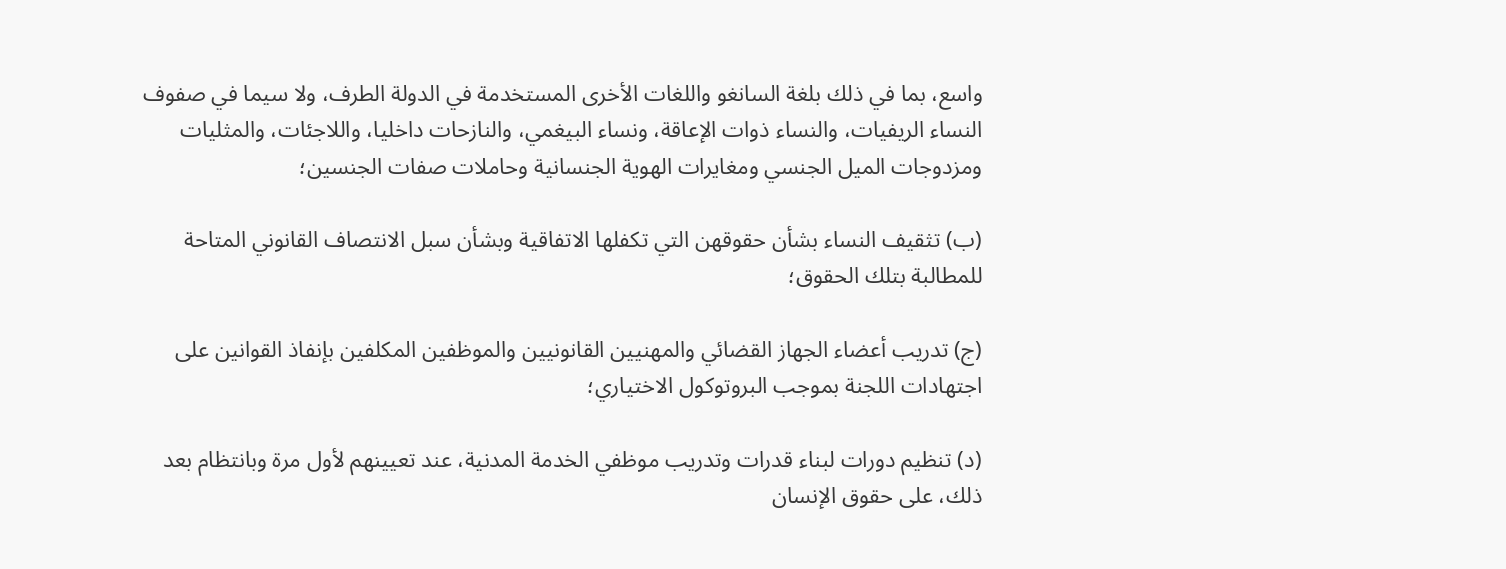واسع، بما في ذلك بلغة السانغو واللغات الأخرى المستخدمة في الدولة الطرف، ولا سيما في صفوف النساء الريفيات، والنساء ذوات الإعاقة، ونساء البيغمي، والنازحات داخليا، واللاجئات، والمثليات ومزدوجات الميل الجنسي ومغايرات الهوية الجنسانية وحاملات صفات الجنسين؛

(ب) تثقيف النساء بشأن حقوقهن التي تكفلها الاتفاقية وبشأن سبل الانتصاف القانوني المتاحة للمطالبة بتلك الحقوق؛

(ج) تدريب أعضاء الجهاز القضائي والمهنيين القانونيين والموظفين المكلفين بإنفاذ القوانين على اجتهادات اللجنة بموجب البروتوكول الاختياري؛

(د) تنظيم دورات لبناء قدرات وتدريب موظفي الخدمة المدنية، عند تعيينهم لأول مرة وبانتظام بعد ذلك، على حقوق الإنسان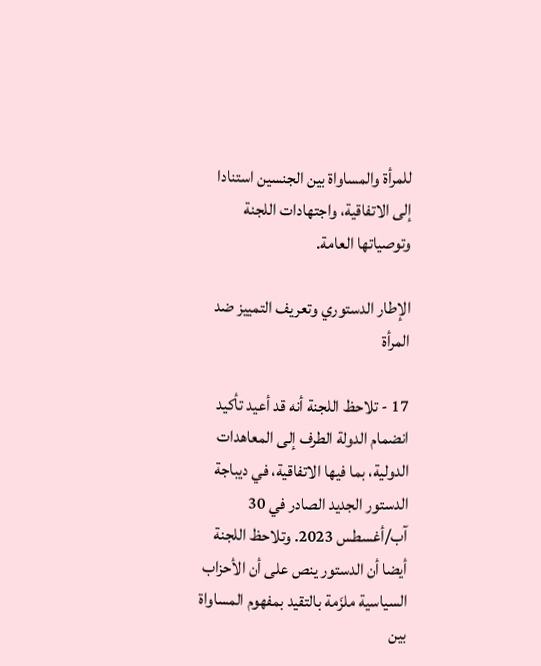للمرأة والمساواة بين الجنسين استنادا إلى الاتفاقية، واجتهادات اللجنة وتوصياتها العامة.

الإطار الدستوري وتعريف التمييز ضد المرأة

17 - تلاحظ اللجنة أنه قد أعيد تأكيد انضمام الدولة الطرف إلى المعاهدات الدولية، بما فيها الاتفاقية، في ديباجة الدستور الجديد الصادر في 30 آب/أغسطس 2023. وتلاحظ اللجنة أيضا أن الدستور ينص على أن الأحزاب السياسية ملزَمة بالتقيد بمفهوم المساواة بين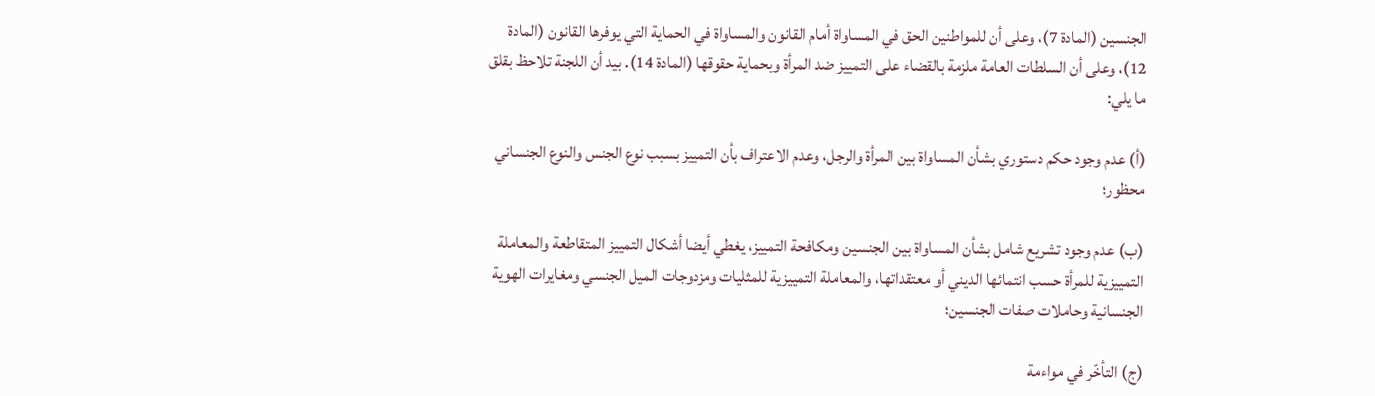الجنسين (المادة 7)، وعلى أن للمواطنين الحق في المساواة أمام القانون والمساواة في الحماية التي يوفرها القانون (المادة 12)، وعلى أن السلطات العامة ملزمة بالقضاء على التمييز ضد المرأة وبحماية حقوقها (المادة 14). بيد أن اللجنة تلاحظ بقلق ما يلي:

(أ) عدم وجود حكم دستوري بشأن المساواة بين المرأة والرجل، وعدم الاعتراف بأن التمييز بسبب نوع الجنس والنوع الجنساني محظور؛

(ب) عدم وجود تشريع شامل بشأن المساواة بين الجنسين ومكافحة التمييز، يغطي أيضا أشكال التمييز المتقاطعة والمعاملة التمييزية للمرأة حسب انتمائها الديني أو معتقداتها، والمعاملة التمييزية للمثليات ومزدوجات الميل الجنسي ومغايرات الهوية الجنسانية وحاملات صفات الجنسين؛

(ج) التأخّر في مواءمة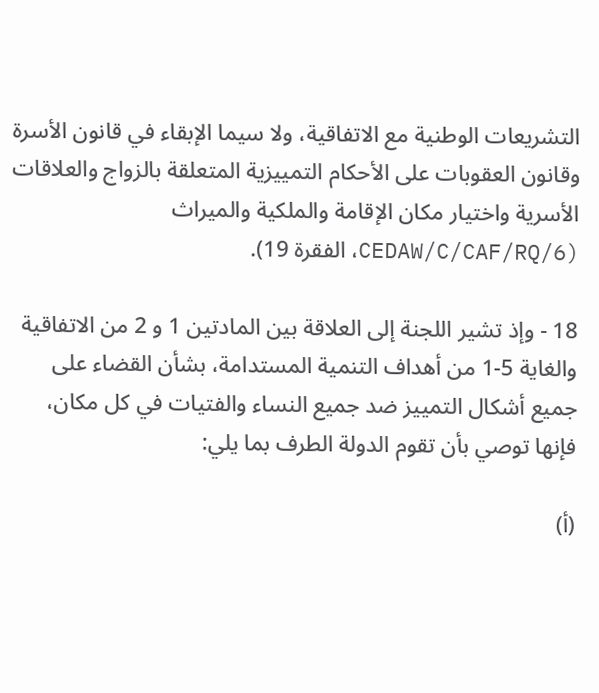التشريعات الوطنية مع الاتفاقية، ولا سيما الإبقاء في قانون الأسرة وقانون العقوبات على الأحكام التمييزية المتعلقة بالزواج والعلاقات الأسرية واختيار مكان الإقامة والملكية والميراث (CEDAW/C/CAF/RQ/6، الفقرة 19).

18 - وإذ تشير اللجنة إلى العلاقة بين المادتين 1 و 2 من الاتفاقية والغاية 5-1 من أهداف التنمية المستدامة، بشأن القضاء على جميع أشكال التمييز ضد جميع النساء والفتيات في كل مكان، فإنها توصي بأن تقوم الدولة الطرف بما يلي:

(أ)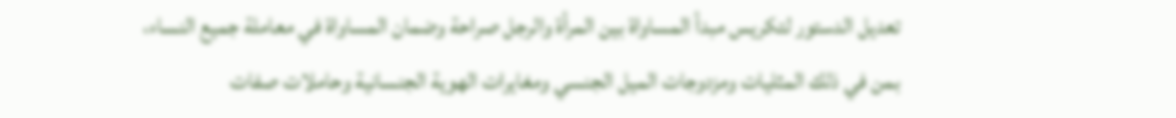تعديل الدستور لتكريس مبدأ المساواة بين المرأة والرجل صراحة وضمان المساواة في معاملة جميع النساء، بمن في ذلك المثليات ومزدوجات الميل الجنسي ومغايرات الهوية الجنسانية وحاملات صفات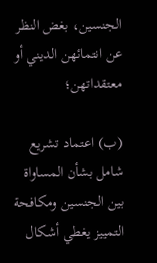الجنسين، بغض النظر عن انتمائهن الديني أو معتقداتهن؛

(ب) اعتماد تشريع شامل بشأن المساواة بين الجنسين ومكافحة التمييز يغطي أشكال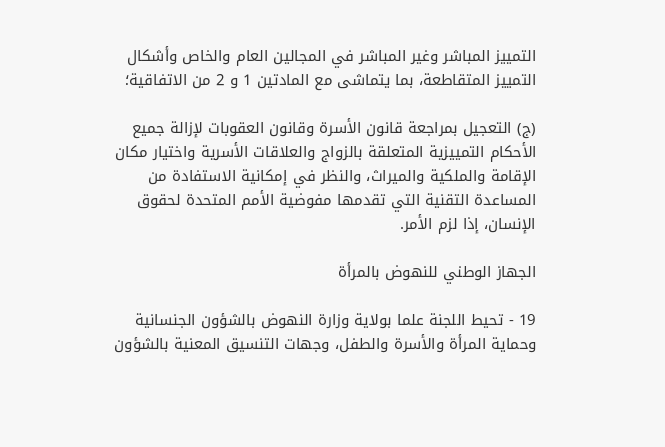التمييز المباشر وغير المباشر في المجالين العام والخاص وأشكال التمييز المتقاطعة، بما يتماشى مع المادتين 1 و 2 من الاتفاقية؛

(ج) التعجيل بمراجعة قانون الأسرة وقانون العقوبات لإزالة جميع الأحكام التمييزية المتعلقة بالزواج والعلاقات الأسرية واختيار مكان الإقامة والملكية والميراث، والنظر في إمكانية الاستفادة من المساعدة التقنية التي تقدمها مفوضية الأمم المتحدة لحقوق الإنسان، إذا لزم الأمر.

الجهاز الوطني للنهوض بالمرأة

19 - تحيط اللجنة علما بولاية وزارة النهوض بالشؤون الجنسانية وحماية المرأة والأسرة والطفل، وجهات التنسيق المعنية بالشؤون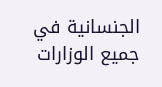الجنسانية في جميع الوزارات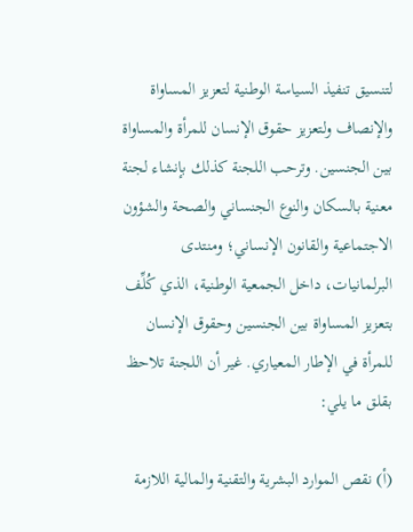لتنسيق تنفيذ السياسة الوطنية لتعزيز المساواة والإنصاف ولتعزيز حقوق الإنسان للمرأة والمساواة بين الجنسين. وترحب اللجنة كذلك بإنشاء لجنة معنية بالسكان والنوع الجنساني والصحة والشؤون الاجتماعية والقانون الإنساني؛ ومنتدى البرلمانيات، داخل الجمعية الوطنية، الذي كُلِّف بتعزيز المساواة بين الجنسين وحقوق الإنسان للمرأة في الإطار المعياري. غير أن اللجنة تلاحظ بقلق ما يلي:

(أ) نقص الموارد البشرية والتقنية والمالية اللازمة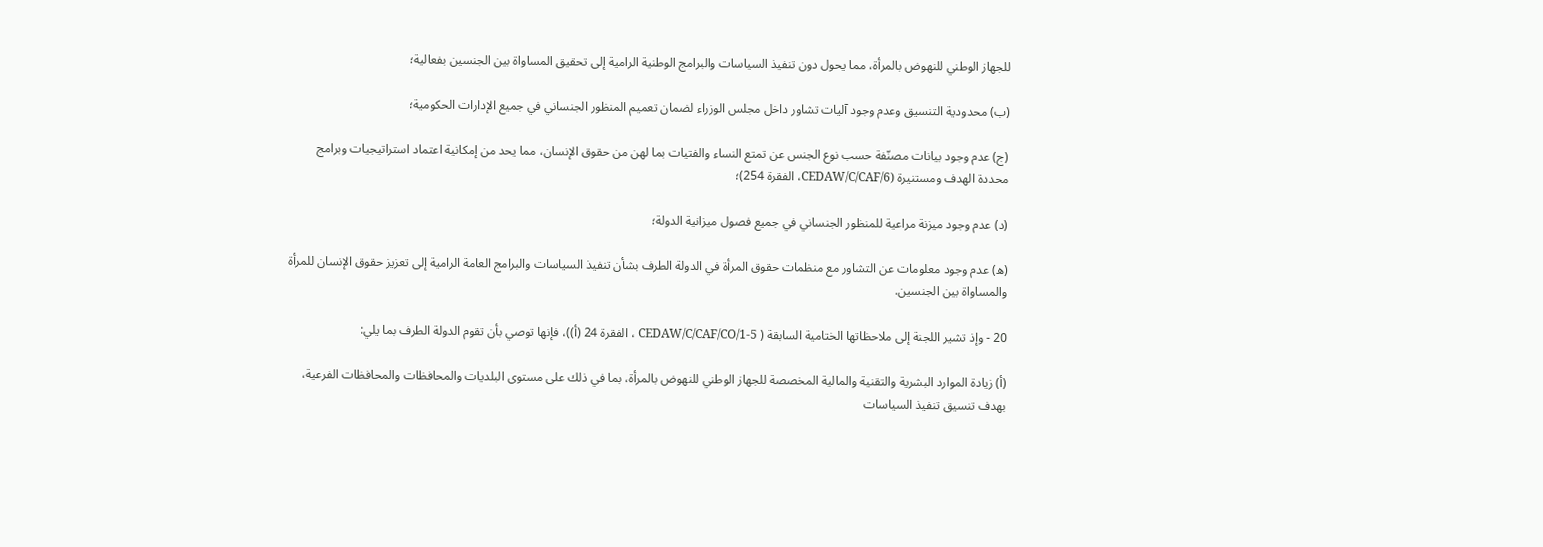للجهاز الوطني للنهوض بالمرأة، مما يحول دون تنفيذ السياسات والبرامج الوطنية الرامية إلى تحقيق المساواة بين الجنسين بفعالية؛

(ب) محدودية التنسيق وعدم وجود آليات تشاور داخل مجلس الوزراء لضمان تعميم المنظور الجنساني في جميع الإدارات الحكومية؛

(ج) عدم وجود بيانات مصنّفة حسب نوع الجنس عن تمتع النساء والفتيات بما لهن من حقوق الإنسان، مما يحد من إمكانية اعتماد استراتيجيات وبرامج محددة الهدف ومستنيرة (CEDAW/C/CAF/6، الفقرة 254)؛

(د) عدم وجود ميزنة مراعية للمنظور الجنساني في جميع فصول ميزانية الدولة؛

(ه) عدم وجود معلومات عن التشاور مع منظمات حقوق المرأة في الدولة الطرف بشأن تنفيذ السياسات والبرامج العامة الرامية إلى تعزيز حقوق الإنسان للمرأة والمساواة بين الجنسين.

20 - وإذ تشير اللجنة إلى ملاحظاتها الختامية السابقة ( CEDAW/C/CAF/CO/1-5 ، الفقرة 24 (أ))، فإنها توصي بأن تقوم الدولة الطرف بما يلي:

(أ) زيادة الموارد البشرية والتقنية والمالية المخصصة للجهاز الوطني للنهوض بالمرأة، بما في ذلك على مستوى البلديات والمحافظات والمحافظات الفرعية، بهدف تنسيق تنفيذ السياسات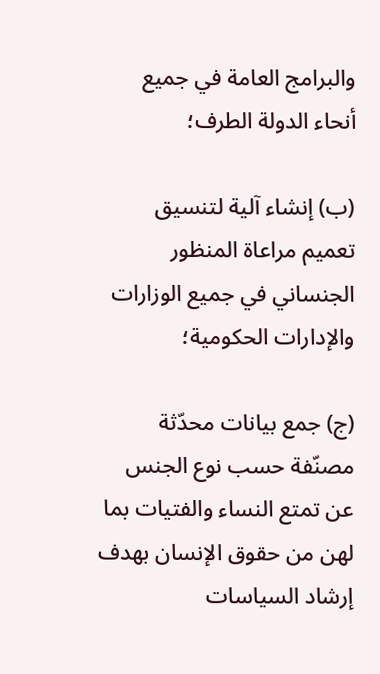والبرامج العامة في جميع أنحاء الدولة الطرف؛

(ب) إنشاء آلية لتنسيق تعميم مراعاة المنظور الجنساني في جميع الوزارات والإدارات الحكومية؛

(ج) جمع بيانات محدّثة مصنّفة حسب نوع الجنس عن تمتع النساء والفتيات بما لهن من حقوق الإنسان بهدف إرشاد السياسات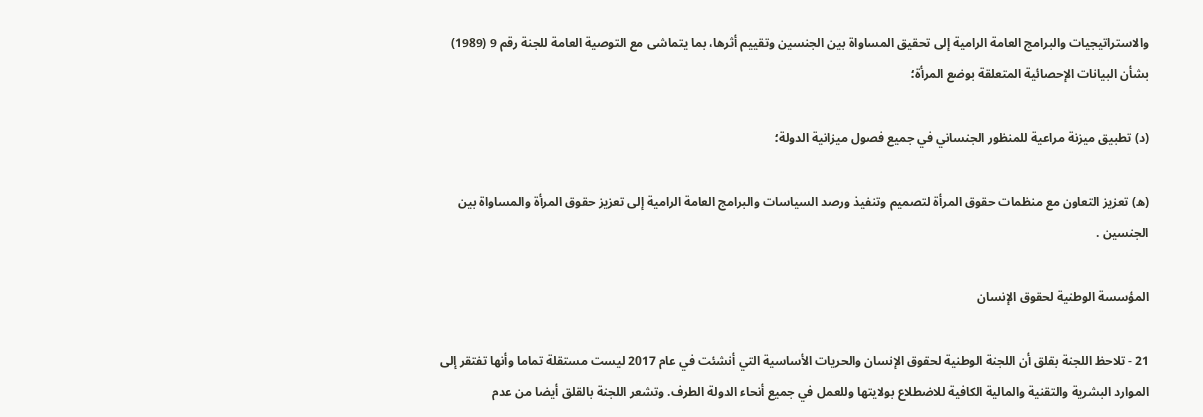والاستراتيجيات والبرامج العامة الرامية إلى تحقيق المساواة بين الجنسين وتقييم أثرها، بما يتماشى مع التوصية العامة للجنة رقم 9 (1989) بشأن البيانات الإحصائية المتعلقة بوضع المرأة؛

(د) تطبيق ميزنة مراعية للمنظور الجنساني في جميع فصول ميزانية الدولة؛

(ه) تعزيز التعاون مع منظمات حقوق المرأة لتصميم وتنفيذ ورصد السياسات والبرامج العامة الرامية إلى تعزيز حقوق المرأة والمساواة بين الجنسين .

المؤسسة الوطنية لحقوق الإنسان

21 - تلاحظ اللجنة بقلق أن اللجنة الوطنية لحقوق الإنسان والحريات الأساسية التي أنشئت في عام 2017 ليست مستقلة تماما وأنها تفتقر إلى الموارد البشرية والتقنية والمالية الكافية للاضطلاع بولايتها وللعمل في جميع أنحاء الدولة الطرف. وتشعر اللجنة بالقلق أيضا من عدم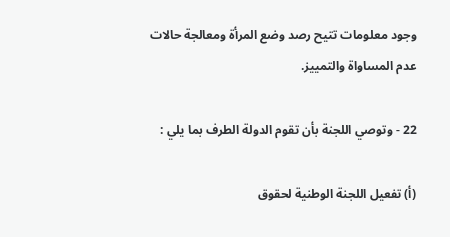وجود معلومات تتيح رصد وضع المرأة ومعالجة حالات عدم المساواة والتمييز.

22 - وتوصي اللجنة بأن تقوم الدولة الطرف بما يلي :

(أ) تفعيل اللجنة الوطنية لحقوق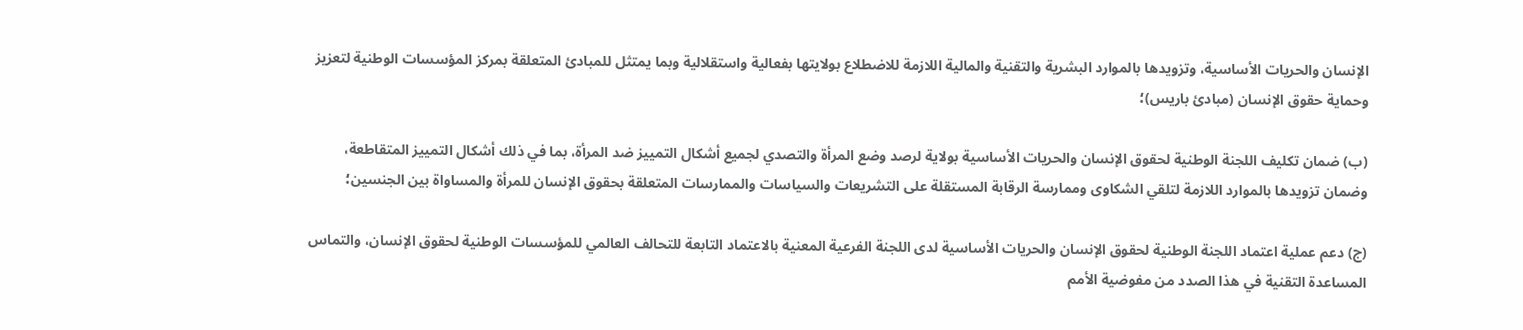الإنسان والحريات الأساسية، وتزويدها بالموارد البشرية والتقنية والمالية اللازمة للاضطلاع بولايتها بفعالية واستقلالية وبما يمتثل للمبادئ المتعلقة بمركز المؤسسات الوطنية لتعزيز وحماية حقوق الإنسان (مبادئ باريس)؛

(ب) ضمان تكليف اللجنة الوطنية لحقوق الإنسان والحريات الأساسية بولاية لرصد وضع المرأة والتصدي لجميع أشكال التمييز ضد المرأة، بما في ذلك أشكال التمييز المتقاطعة، وضمان تزويدها بالموارد اللازمة لتلقي الشكاوى وممارسة الرقابة المستقلة على التشريعات والسياسات والممارسات المتعلقة بحقوق الإنسان للمرأة والمساواة بين الجنسين؛

(ج) دعم عملية اعتماد اللجنة الوطنية لحقوق الإنسان والحريات الأساسية لدى اللجنة الفرعية المعنية بالاعتماد التابعة للتحالف العالمي للمؤسسات الوطنية لحقوق الإنسان، والتماس المساعدة التقنية في هذا الصدد من مفوضية الأمم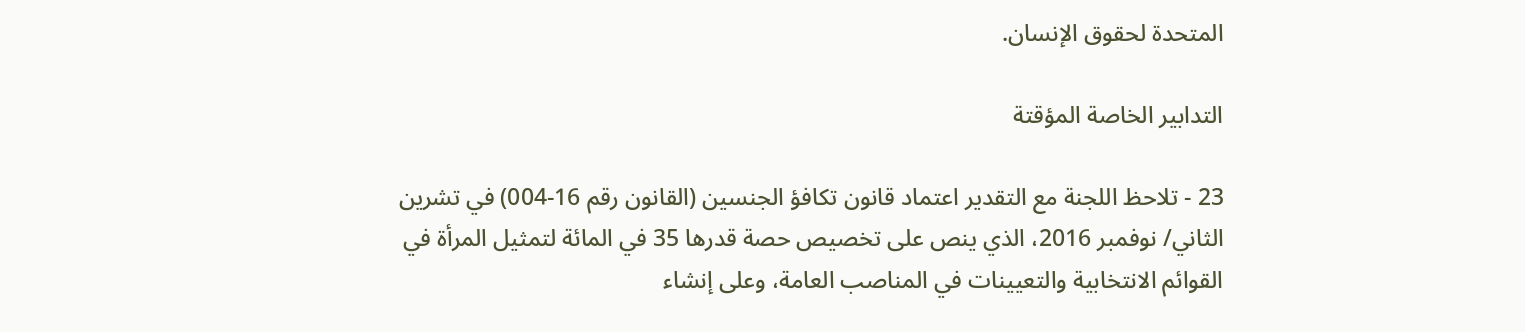المتحدة لحقوق الإنسان.

التدابير الخاصة المؤقتة

23 - تلاحظ اللجنة مع التقدير اعتماد قانون تكافؤ الجنسين (القانون رقم 16-004) في تشرين الثاني/ نوفمبر 2016، الذي ينص على تخصيص حصة قدرها 35 في المائة لتمثيل المرأة في القوائم الانتخابية والتعيينات في المناصب العامة، وعلى إنشاء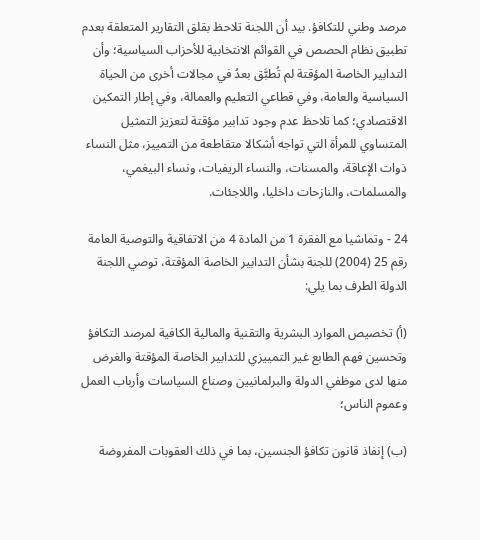مرصد وطني للتكافؤ. بيد أن اللجنة تلاحظ بقلق التقارير المتعلقة بعدم تطبيق نظام الحصص في القوائم الانتخابية للأحزاب السياسية؛ وأن التدابير الخاصة المؤقتة لم تُطبَّق بعدُ في مجالات أخرى من الحياة السياسية والعامة، وفي قطاعي التعليم والعمالة، وفي إطار التمكين الاقتصادي؛ كما تلاحظ عدم وجود تدابير مؤقتة لتعزيز التمثيل المتساوي للمرأة التي تواجه أشكالا متقاطعة من التمييز، مثل النساء ذوات الإعاقة، والمسنات، والنساء الريفيات، ونساء البيغمي، والمسلمات، والنازحات داخليا، واللاجئات.

24 - وتماشيا مع الفقرة 1 من المادة 4 من الاتفاقية والتوصية العامة رقم 25 (2004) للجنة بشأن التدابير الخاصة المؤقتة، توصي اللجنة الدولة الطرف بما يلي:

(أ) تخصيص الموارد البشرية والتقنية والمالية الكافية لمرصد التكافؤ وتحسين فهم الطابع غير التمييزي للتدابير الخاصة المؤقتة والغرض منها لدى موظفي الدولة والبرلمانيين وصناع السياسات وأرباب العمل وعموم الناس؛

(ب) إنفاذ قانون تكافؤ الجنسين، بما في ذلك العقوبات المفروضة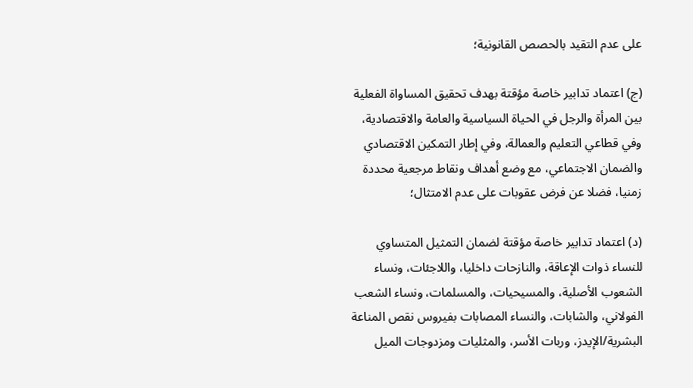على عدم التقيد بالحصص القانونية؛

(ج) اعتماد تدابير خاصة مؤقتة بهدف تحقيق المساواة الفعلية بين المرأة والرجل في الحياة السياسية والعامة والاقتصادية، وفي قطاعي التعليم والعمالة، وفي إطار التمكين الاقتصادي والضمان الاجتماعي، مع وضع أهداف ونقاط مرجعية محددة زمنيا، فضلا عن فرض عقوبات على عدم الامتثال؛

(د) اعتماد تدابير خاصة مؤقتة لضمان التمثيل المتساوي للنساء ذوات الإعاقة، والنازحات داخليا، واللاجئات، ونساء الشعوب الأصلية، والمسيحيات، والمسلمات، ونساء الشعب الفولاني، والشابات، والنساء المصابات بفيروس نقص المناعة البشرية/الإيدز، وربات الأسر، والمثليات ومزدوجات الميل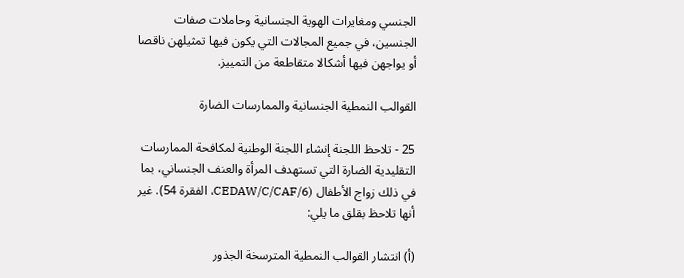الجنسي ومغايرات الهوية الجنسانية وحاملات صفات الجنسين، في جميع المجالات التي يكون فيها تمثيلهن ناقصا أو يواجهن فيها أشكالا متقاطعة من التمييز.

القوالب النمطية الجنسانية والممارسات الضارة

25 - تلاحظ اللجنة إنشاء اللجنة الوطنية لمكافحة الممارسات التقليدية الضارة التي تستهدف المرأة والعنف الجنساني، بما في ذلك زواج الأطفال (CEDAW/C/CAF/6، الفقرة 54). غير أنها تلاحظ بقلق ما يلي:

(أ) انتشار القوالب النمطية المترسخة الجذور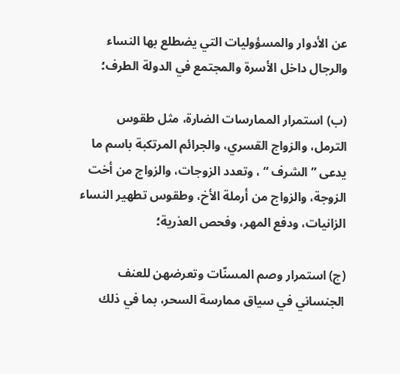عن الأدوار والمسؤوليات التي يضطلع بها النساء والرجال داخل الأسرة والمجتمع في الدولة الطرف؛

(ب) استمرار الممارسات الضارة، مثل طقوس الترمل، والزواج القسري، والجرائم المرتكبة باسم ما يدعى ” الشرف “ ، وتعدد الزوجات، والزواج من أخت الزوجة، والزواج من أرملة الأخ، وطقوس تطهير النساء الزانيات، ودفع المهر، وفحص العذرية؛

(ج) استمرار وصم المسنّات وتعرضهن للعنف الجنساني في سياق ممارسة السحر، بما في ذلك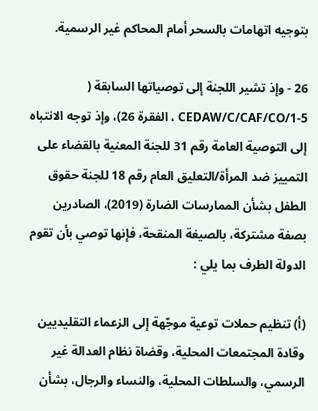بتوجيه اتهامات بالسحر أمام المحاكم غير الرسمية.

26 - وإذ تشير اللجنة إلى توصياتها السابقة ( CEDAW/C/CAF/CO/1-5 ، الفقرة 26)، وإذ توجه الانتباه إلى التوصية العامة رقم 31 للجنة المعنية بالقضاء على التمييز ضد المرأة/التعليق العام رقم 18 للجنة حقوق الطفل بشأن الممارسات الضارة (2019)، الصادرين بصفة مشتركة، بالصيغة المنقحة، فإنها توصي بأن تقوم الدولة الطرف بما يلي :

(أ) تنظيم حملات توعية موجّهة إلى الزعماء التقليديين وقادة المجتمعات المحلية، وقضاة نظام العدالة غير الرسمي، والسلطات المحلية، والنساء والرجال، بشأن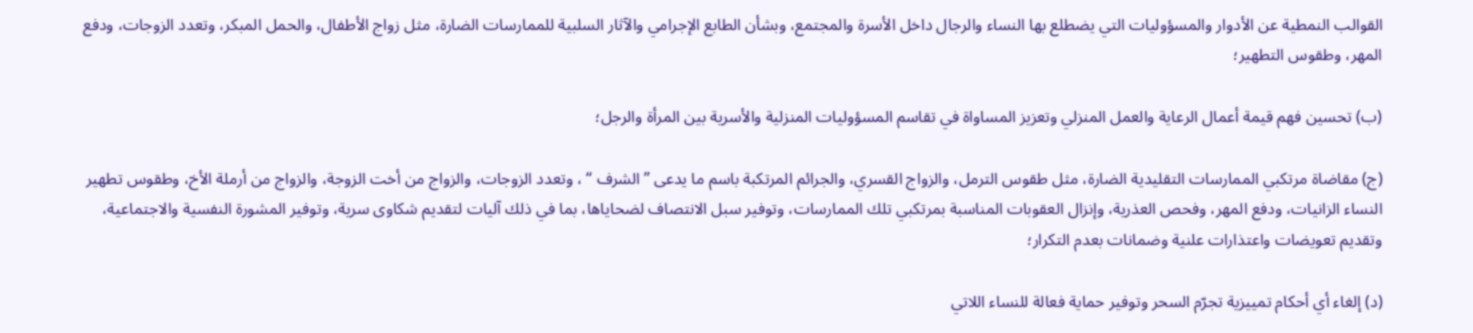القوالب النمطية عن الأدوار والمسؤوليات التي يضطلع بها النساء والرجال داخل الأسرة والمجتمع، وبشأن الطابع الإجرامي والآثار السلبية للممارسات الضارة، مثل زواج الأطفال، والحمل المبكر، وتعدد الزوجات، ودفع المهر، وطقوس التطهير؛

(ب) تحسين فهم قيمة أعمال الرعاية والعمل المنزلي وتعزيز المساواة في تقاسم المسؤوليات المنزلية والأسرية بين المرأة والرجل؛

(ج) مقاضاة مرتكبي الممارسات التقليدية الضارة، مثل طقوس الترمل، والزواج القسري، والجرائم المرتكبة باسم ما يدعى ” الشرف “ ، وتعدد الزوجات، والزواج من أخت الزوجة، والزواج من أرملة الأخ، وطقوس تطهير النساء الزانيات، ودفع المهر، وفحص العذرية، وإنزال العقوبات المناسبة بمرتكبي تلك الممارسات، وتوفير سبل الانتصاف لضحاياها، بما في ذلك آليات لتقديم شكاوى سرية، وتوفير المشورة النفسية والاجتماعية، وتقديم تعويضات واعتذارات علنية وضمانات بعدم التكرار؛

(د) إلغاء أي أحكام تمييزية تجرّم السحر وتوفير حماية فعالة للنساء اللاتي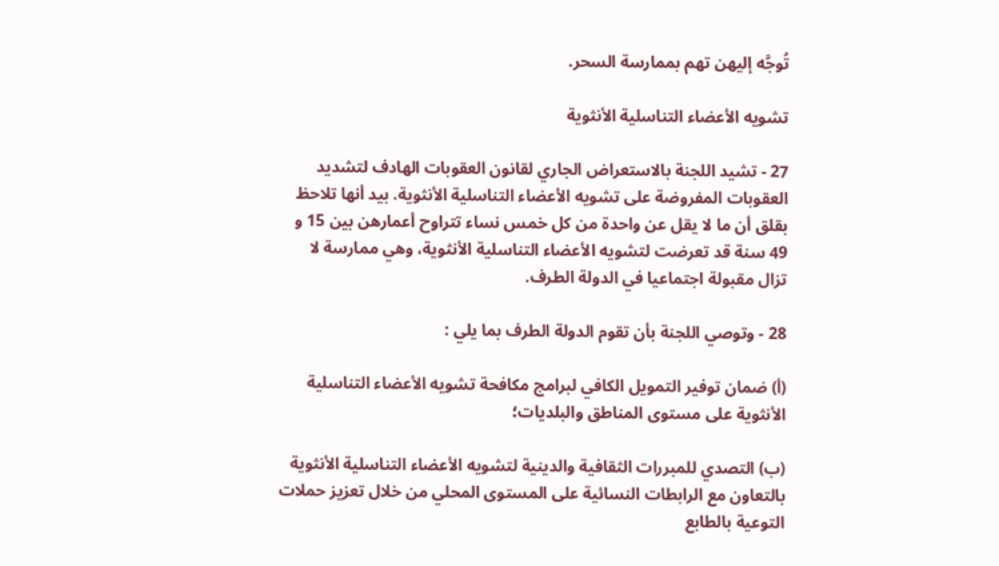تُوجَّه إليهن تهم بممارسة السحر.

تشويه الأعضاء التناسلية الأنثوية

27 - تشيد اللجنة بالاستعراض الجاري لقانون العقوبات الهادف لتشديد العقوبات المفروضة على تشويه الأعضاء التناسلية الأنثوية. بيد أنها تلاحظ بقلق أن ما لا يقل عن واحدة من كل خمس نساء تتراوح أعمارهن بين 15 و 49 سنة قد تعرضت لتشويه الأعضاء التناسلية الأنثوية، وهي ممارسة لا تزال مقبولة اجتماعيا في الدولة الطرف.

28 - وتوصي اللجنة بأن تقوم الدولة الطرف بما يلي :

(أ) ضمان توفير التمويل الكافي لبرامج مكافحة تشويه الأعضاء التناسلية الأنثوية على مستوى المناطق والبلديات؛

(ب) التصدي للمبررات الثقافية والدينية لتشويه الأعضاء التناسلية الأنثوية بالتعاون مع الرابطات النسائية على المستوى المحلي من خلال تعزيز حملات التوعية بالطابع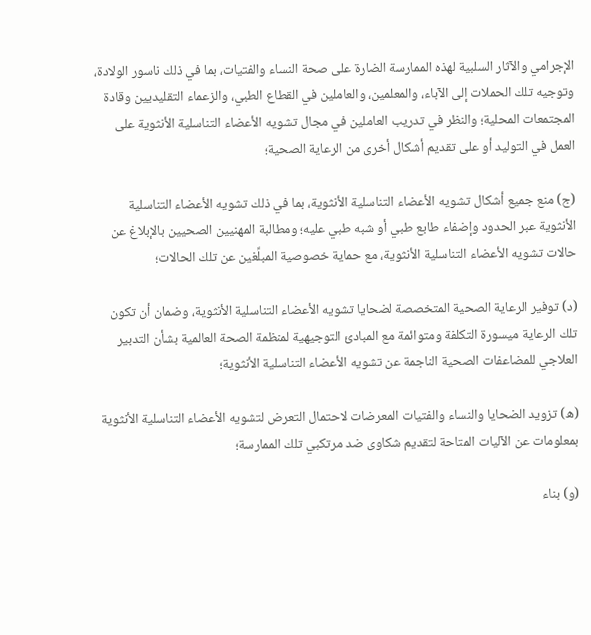الإجرامي والآثار السلبية لهذه الممارسة الضارة على صحة النساء والفتيات، بما في ذلك ناسور الولادة، وتوجيه تلك الحملات إلى الآباء، والمعلمين، والعاملين في القطاع الطبي، والزعماء التقليديين وقادة المجتمعات المحلية؛ والنظر في تدريب العاملين في مجال تشويه الأعضاء التناسلية الأنثوية على العمل في التوليد أو على تقديم أشكال أخرى من الرعاية الصحية؛

(ج) منع جميع أشكال تشويه الأعضاء التناسلية الأنثوية، بما في ذلك تشويه الأعضاء التناسلية الأنثوية عبر الحدود وإضفاء طابع طبي أو شبه طبي عليه؛ ومطالبة المهنيين الصحيين بالإبلاغ عن حالات تشويه الأعضاء التناسلية الأنثوية، مع حماية خصوصية المبلِّغين عن تلك الحالات؛

(د) توفير الرعاية الصحية المتخصصة لضحايا تشويه الأعضاء التناسلية الأنثوية، وضمان أن تكون تلك الرعاية ميسورة التكلفة ومتوائمة مع المبادئ التوجيهية لمنظمة الصحة العالمية بشأن التدبير العلاجي للمضاعفات الصحية الناجمة عن تشويه الأعضاء التناسلية الأنثوية؛

(ه) تزويد الضحايا والنساء والفتيات المعرضات لاحتمال التعرض لتشويه الأعضاء التناسلية الأنثوية بمعلومات عن الآليات المتاحة لتقديم شكاوى ضد مرتكبي تلك الممارسة؛

(و) بناء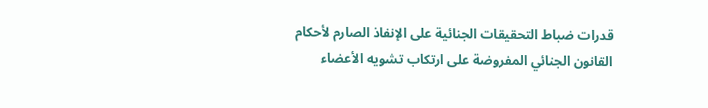قدرات ضباط التحقيقات الجنائية على الإنفاذ الصارم لأحكام القانون الجنائي المفروضة على ارتكاب تشويه الأعضاء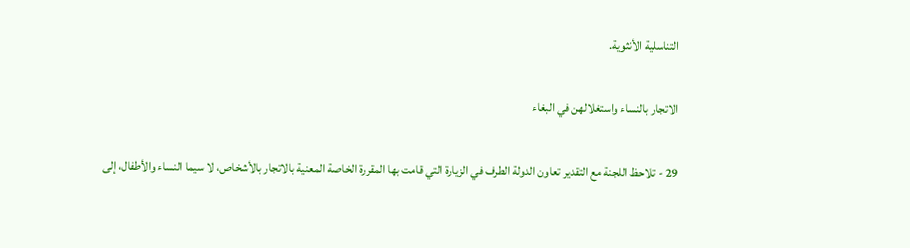التناسلية الأنثوية.

الاتجار بالنساء واستغلالهن في البغاء

29 - تلاحظ اللجنة مع التقدير تعاون الدولة الطرف في الزيارة التي قامت بها المقررة الخاصة المعنية بالاتجار بالأشخاص، لا سيما النساء والأطفال، إلى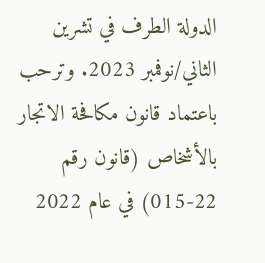الدولة الطرف في تشرين الثاني/نوفمبر 2023. وترحب باعتماد قانون مكافحة الاتجار بالأشخاص (قانون رقم 22-015) في عام 2022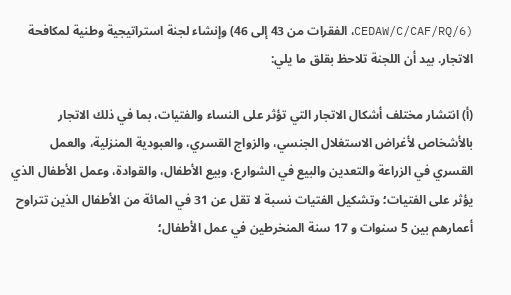(CEDAW/C/CAF/RQ/6، الفقرات من 43 إلى 46) وإنشاء لجنة استراتيجية وطنية لمكافحة الاتجار. بيد أن اللجنة تلاحظ بقلق ما يلي:

(أ) انتشار مختلف أشكال الاتجار التي تؤثر على النساء والفتيات، بما في ذلك الاتجار بالأشخاص لأغراض الاستغلال الجنسي، والزواج القسري، والعبودية المنزلية، والعمل القسري في الزراعة والتعدين والبيع في الشوارع، وبيع الأطفال، والقوادة، وعمل الأطفال الذي يؤثر على الفتيات؛ وتشكيل الفتيات نسبة لا تقل عن 31 في المائة من الأطفال الذين تتراوح أعمارهم بين 5 سنوات و 17 سنة المنخرطين في عمل الأطفال؛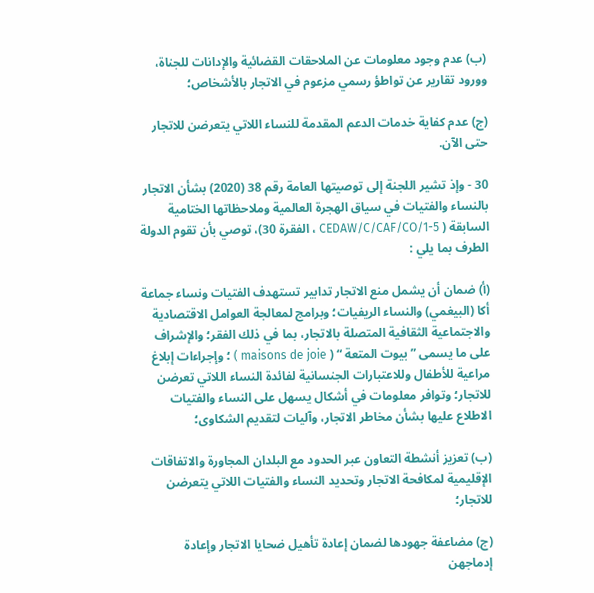(ب) عدم وجود معلومات عن الملاحقات القضائية والإدانات للجناة، وورود تقارير عن تواطؤ رسمي مزعوم في الاتجار بالأشخاص؛

(ج) عدم كفاية خدمات الدعم المقدمة للنساء اللاتي يتعرضن للاتجار حتى الآن.

30 - وإذ تشير اللجنة إلى توصيتها العامة رقم 38 (2020) بشأن الاتجار بالنساء والفتيات في سياق الهجرة العالمية وملاحظاتها الختامية السابقة ( CEDAW/C/CAF/CO/1-5 ، الفقرة 30)، توصي بأن تقوم الدولة الطرف بما يلي :

(أ) ضمان أن يشمل منع الاتجار تدابير تستهدف الفتيات ونساء جماعة أكا (البيغمي) والنساء الريفيات؛ وبرامج لمعالجة العوامل الاقتصادية والاجتماعية الثقافية المتصلة بالاتجار، بما في ذلك الفقر؛ والإشراف على ما يسمى ” بيوت المتعة “ ( maisons de joie ) ؛ وإجراءات إبلاغ مراعية للأطفال وللاعتبارات الجنسانية لفائدة النساء اللاتي تعرضن للاتجار؛ وتوافر معلومات في أشكال يسهل على النساء والفتيات الاطلاع عليها بشأن مخاطر الاتجار، وآليات لتقديم الشكاوى؛

(ب) تعزيز أنشطة التعاون عبر الحدود مع البلدان المجاورة والاتفاقات الإقليمية لمكافحة الاتجار وتحديد النساء والفتيات اللاتي يتعرضن للاتجار؛

(ج) مضاعفة جهودها لضمان إعادة تأهيل ضحايا الاتجار وإعادة إدماجهن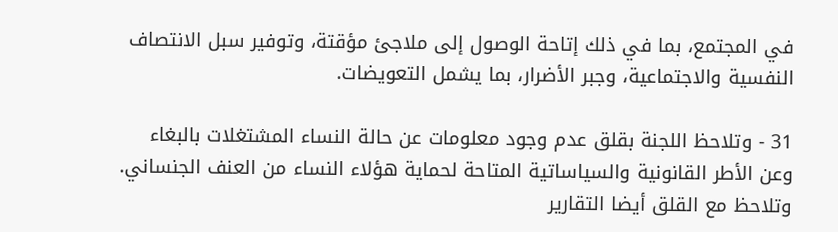في المجتمع، بما في ذلك إتاحة الوصول إلى ملاجئ مؤقتة، وتوفير سبل الانتصاف النفسية والاجتماعية، وجبر الأضرار، بما يشمل التعويضات.

31 - وتلاحظ اللجنة بقلق عدم وجود معلومات عن حالة النساء المشتغلات بالبغاء وعن الأطر القانونية والسياساتية المتاحة لحماية هؤلاء النساء من العنف الجنساني. وتلاحظ مع القلق أيضا التقارير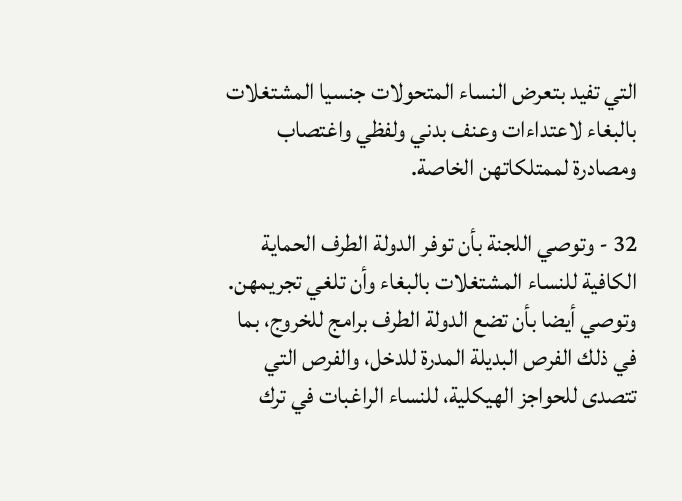التي تفيد بتعرض النساء المتحولات جنسيا المشتغلات بالبغاء لاعتداءات وعنف بدني ولفظي واغتصاب ومصادرة لممتلكاتهن الخاصة.

32 - وتوصي اللجنة بأن توفر الدولة الطرف الحماية الكافية للنساء المشتغلات بالبغاء وأن تلغي تجريمهن. وتوصي أيضا بأن تضع الدولة الطرف برامج للخروج، بما في ذلك الفرص البديلة المدرة للدخل، والفرص التي تتصدى للحواجز الهيكلية، للنساء الراغبات في ترك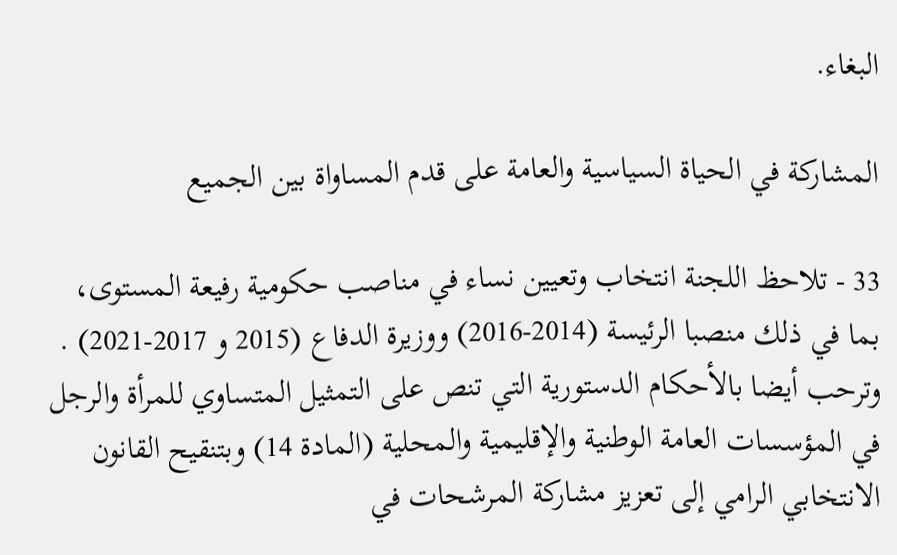البغاء.

المشاركة في الحياة السياسية والعامة على قدم المساواة بين الجميع

33 - تلاحظ اللجنة انتخاب وتعيين نساء في مناصب حكومية رفيعة المستوى، بما في ذلك منصبا الرئيسة (2014-2016) ووزيرة الدفاع (2015 و 2017-2021) . وترحب أيضا بالأحكام الدستورية التي تنص على التمثيل المتساوي للمرأة والرجل في المؤسسات العامة الوطنية والإقليمية والمحلية (المادة 14) وبتنقيح القانون الانتخابي الرامي إلى تعزيز مشاركة المرشحات في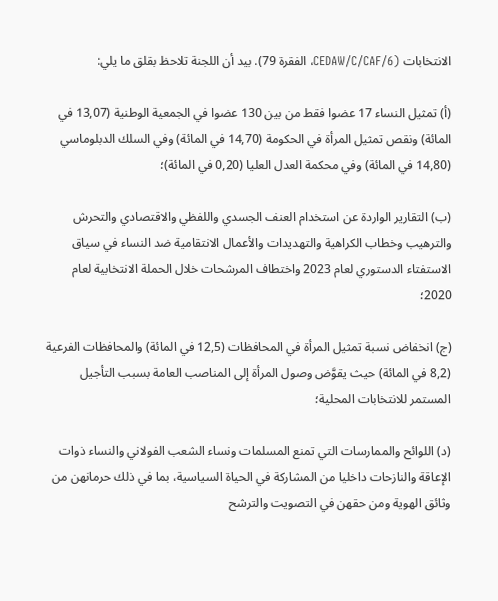الانتخابات (CEDAW/C/CAF/6، الفقرة 79). بيد أن اللجنة تلاحظ بقلق ما يلي:

(أ) تمثيل النساء 17 عضوا فقط من بين 130 عضوا في الجمعية الوطنية (13,07 في المائة) ونقص تمثيل المرأة في الحكومة (14,70 في المائة) وفي السلك الدبلوماسي (14,80 في المائة) وفي محكمة العدل العليا (0,20 في المائة)؛

(ب) التقارير الواردة عن استخدام العنف الجسدي واللفظي والاقتصادي والتحرش والترهيب وخطاب الكراهية والتهديدات والأعمال الانتقامية ضد النساء في سياق الاستفتاء الدستوري لعام 2023 واختطاف المرشحات خلال الحملة الانتخابية لعام 2020؛

(ج) انخفاض نسبة تمثيل المرأة في المحافظات (12,5 في المائة) والمحافظات الفرعية (8,2 في المائة) حيث يقوَّض وصول المرأة إلى المناصب العامة بسبب التأجيل المستمر للانتخابات المحلية؛

(د) اللوائح والممارسات التي تمنع المسلمات ونساء الشعب الفولاني والنساء ذوات الإعاقة والنازحات داخليا من المشاركة في الحياة السياسية، بما في ذلك حرمانهن من وثائق الهوية ومن حقهن في التصويت والترشح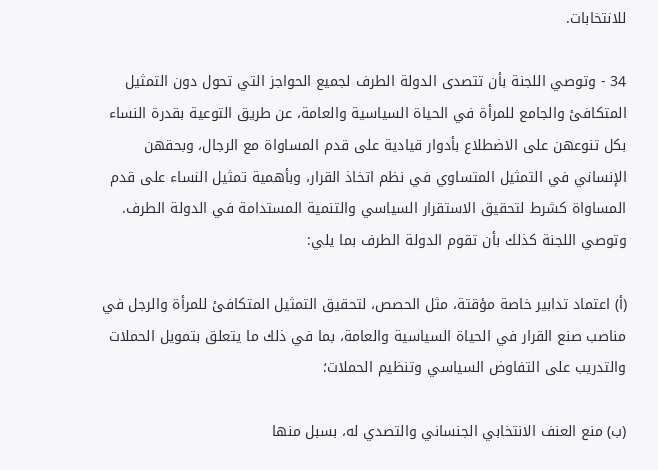للانتخابات.

34 - وتوصي اللجنة بأن تتصدى الدولة الطرف لجميع الحواجز التي تحول دون التمثيل المتكافئ والجامع للمرأة في الحياة السياسية والعامة، عن طريق التوعية بقدرة النساء بكل تنوعهن على الاضطلاع بأدوار قيادية على قدم المساواة مع الرجال، وبحقهن الإنساني في التمثيل المتساوي في نظم اتخاذ القرار، وبأهمية تمثيل النساء على قدم المساواة كشرط لتحقيق الاستقرار السياسي والتنمية المستدامة في الدولة الطرف. وتوصي اللجنة كذلك بأن تقوم الدولة الطرف بما يلي:

(أ) اعتماد تدابير خاصة مؤقتة، مثل الحصص، لتحقيق التمثيل المتكافئ للمرأة والرجل في مناصب صنع القرار في الحياة السياسية والعامة، بما في ذلك ما يتعلق بتمويل الحملات والتدريب على التفاوض السياسي وتنظيم الحملات؛

(ب) منع العنف الانتخابي الجنساني والتصدي له، بسبل منها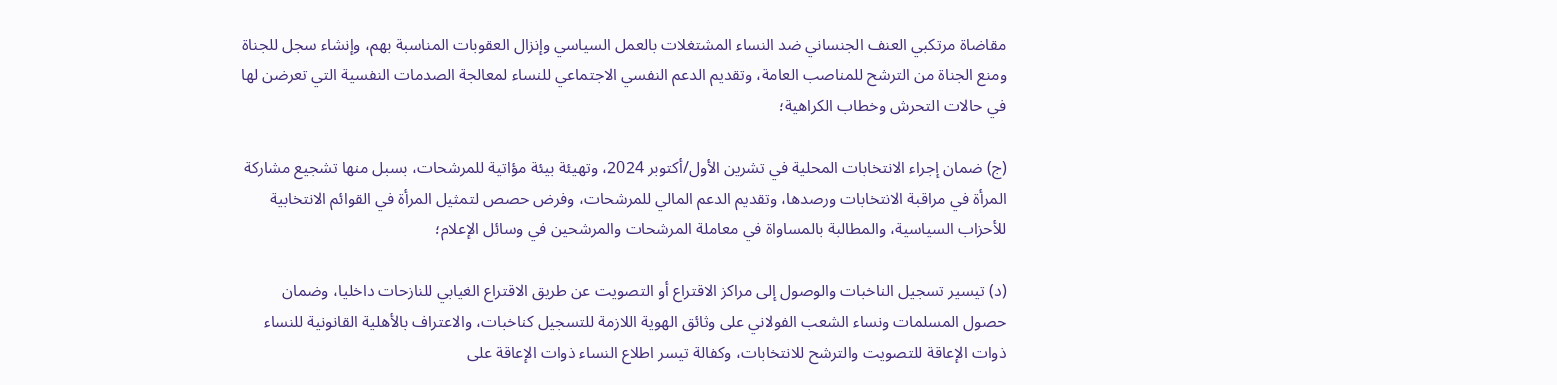مقاضاة مرتكبي العنف الجنساني ضد النساء المشتغلات بالعمل السياسي وإنزال العقوبات المناسبة بهم، وإنشاء سجل للجناة ومنع الجناة من الترشح للمناصب العامة، وتقديم الدعم النفسي الاجتماعي للنساء لمعالجة الصدمات النفسية التي تعرضن لها في حالات التحرش وخطاب الكراهية؛

(ج) ضمان إجراء الانتخابات المحلية في تشرين الأول/أكتوبر 2024، وتهيئة بيئة مؤاتية للمرشحات، بسبل منها تشجيع مشاركة المرأة في مراقبة الانتخابات ورصدها، وتقديم الدعم المالي للمرشحات، وفرض حصص لتمثيل المرأة في القوائم الانتخابية للأحزاب السياسية، والمطالبة بالمساواة في معاملة المرشحات والمرشحين في وسائل الإعلام؛

(د) تيسير تسجيل الناخبات والوصول إلى مراكز الاقتراع أو التصويت عن طريق الاقتراع الغيابي للنازحات داخليا، وضمان حصول المسلمات ونساء الشعب الفولاني على وثائق الهوية اللازمة للتسجيل كناخبات، والاعتراف بالأهلية القانونية للنساء ذوات الإعاقة للتصويت والترشح للانتخابات، وكفالة تيسر اطلاع النساء ذوات الإعاقة على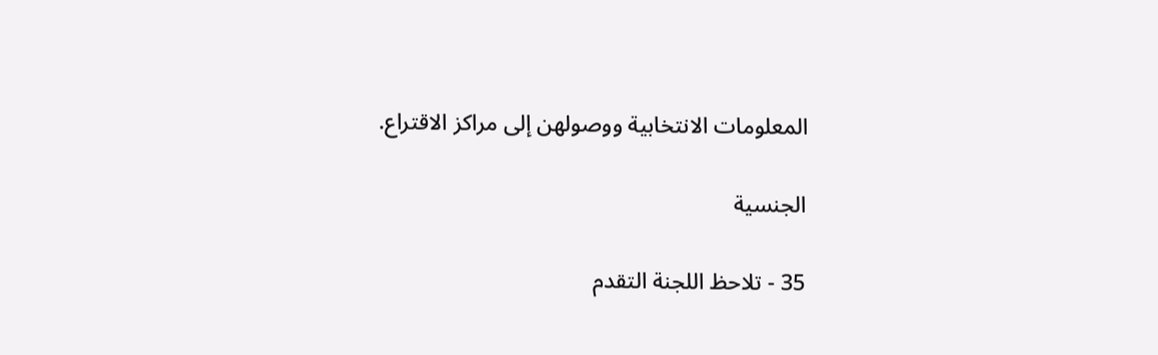المعلومات الانتخابية ووصولهن إلى مراكز الاقتراع.

الجنسية

35 - تلاحظ اللجنة التقدم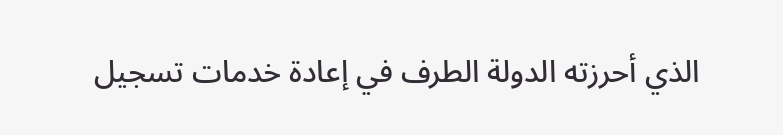الذي أحرزته الدولة الطرف في إعادة خدمات تسجيل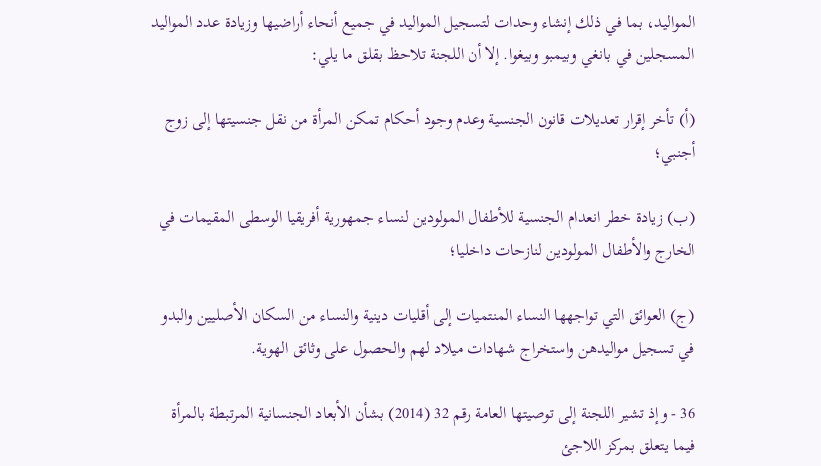المواليد، بما في ذلك إنشاء وحدات لتسجيل المواليد في جميع أنحاء أراضيها وزيادة عدد المواليد المسجلين في بانغي وبيمبو وبيغوا. إلا أن اللجنة تلاحظ بقلق ما يلي:

(أ) تأخر إقرار تعديلات قانون الجنسية وعدم وجود أحكام تمكن المرأة من نقل جنسيتها إلى زوج أجنبي؛

(ب) زيادة خطر انعدام الجنسية للأطفال المولودين لنساء جمهورية أفريقيا الوسطى المقيمات في الخارج والأطفال المولودين لنازحات داخليا؛

(ج) العوائق التي تواجهها النساء المنتميات إلى أقليات دينية والنساء من السكان الأصليين والبدو في تسجيل مواليدهن واستخراج شهادات ميلاد لهم والحصول على وثائق الهوية.

36 - وإذ تشير اللجنة إلى توصيتها العامة رقم 32 (2014) بشأن الأبعاد الجنسانية المرتبطة بالمرأة فيما يتعلق بمركز اللاجئ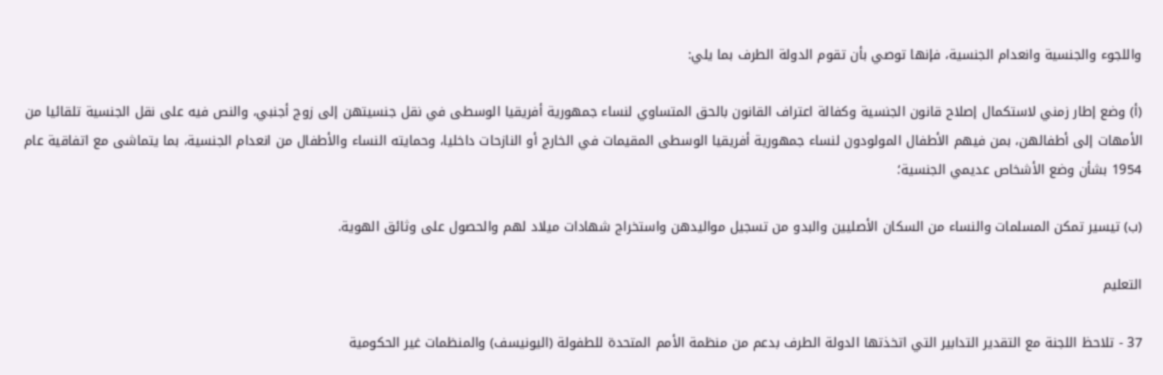واللجوء والجنسية وانعدام الجنسية، فإنها توصي بأن تقوم الدولة الطرف بما يلي:

(أ) وضع إطار زمني لاستكمال إصلاح قانون الجنسية وكفالة اعتراف القانون بالحق المتساوي لنساء جمهورية أفريقيا الوسطى في نقل جنسيتهن إلى زوج أجنبي، والنص فيه على نقل الجنسية تلقائيا من الأمهات إلى أطفالهن، بمن فيهم الأطفال المولودون لنساء جمهورية أفريقيا الوسطى المقيمات في الخارج أو النازحات داخليا، وحمايته النساء والأطفال من انعدام الجنسية، بما يتماشى مع اتفاقية عام 1954 بشأن وضع الأشخاص عديمي الجنسية؛

(ب) تيسير تمكن المسلمات والنساء من السكان الأصليين والبدو من تسجيل مواليدهن واستخراج شهادات ميلاد لهم والحصول على وثائق الهوية.

التعليم

37 - تلاحظ اللجنة مع التقدير التدابير التي اتخذتها الدولة الطرف بدعم من منظمة الأمم المتحدة للطفولة (اليونيسف) والمنظمات غير الحكومية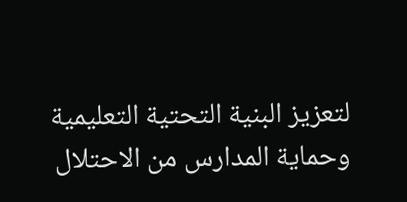لتعزيز البنية التحتية التعليمية وحماية المدارس من الاحتلال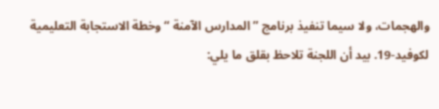والهجمات، ولا سيما تنفيذ برنامج ” المدارس الآمنة “ وخطة الاستجابة التعليمية لكوفيد-19. بيد أن اللجنة تلاحظ بقلق ما يلي: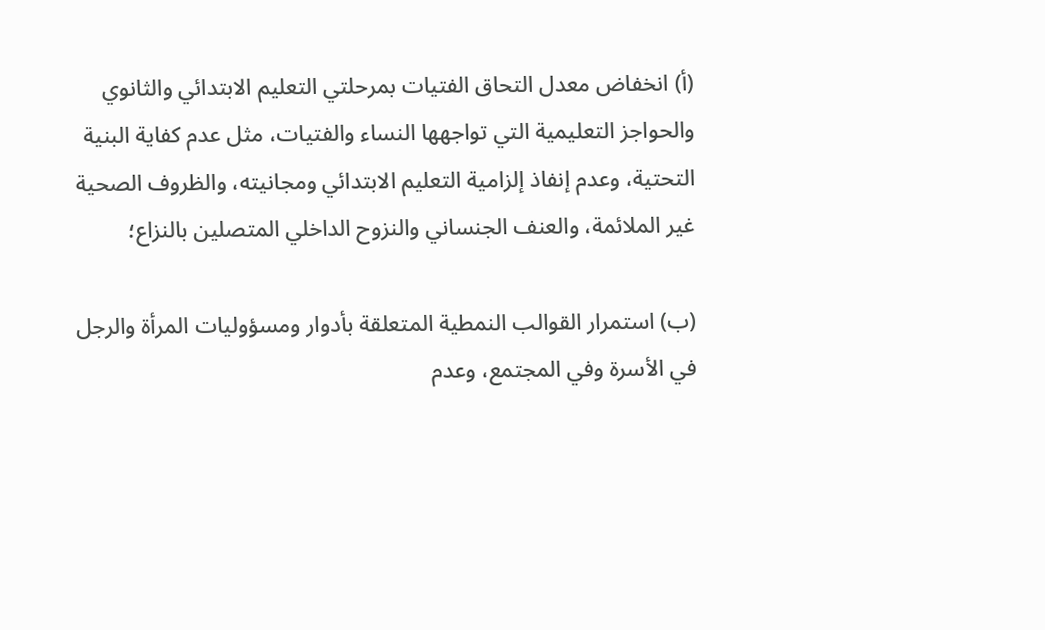(أ) انخفاض معدل التحاق الفتيات بمرحلتي التعليم الابتدائي والثانوي والحواجز التعليمية التي تواجهها النساء والفتيات، مثل عدم كفاية البنية التحتية، وعدم إنفاذ إلزامية التعليم الابتدائي ومجانيته، والظروف الصحية غير الملائمة، والعنف الجنساني والنزوح الداخلي المتصلين بالنزاع؛

(ب) استمرار القوالب النمطية المتعلقة بأدوار ومسؤوليات المرأة والرجل في الأسرة وفي المجتمع، وعدم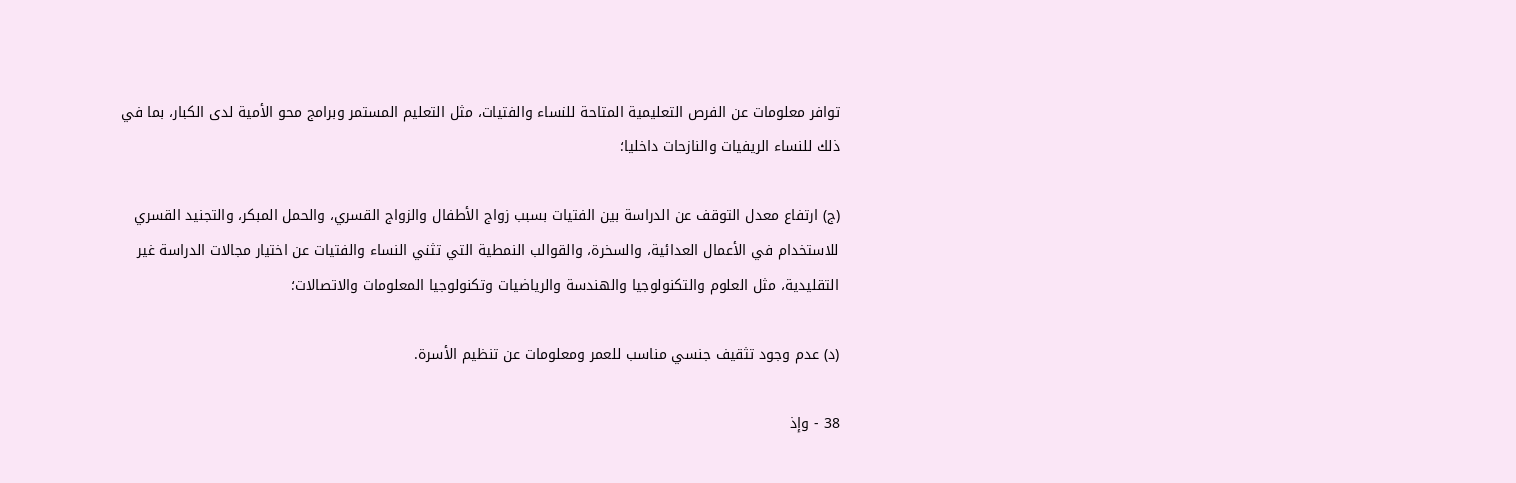توافر معلومات عن الفرص التعليمية المتاحة للنساء والفتيات، مثل التعليم المستمر وبرامج محو الأمية لدى الكبار، بما في ذلك للنساء الريفيات والنازحات داخليا؛

(ج) ارتفاع معدل التوقف عن الدراسة بين الفتيات بسبب زواج الأطفال والزواج القسري، والحمل المبكر، والتجنيد القسري للاستخدام في الأعمال العدائية، والسخرة، والقوالب النمطية التي تثني النساء والفتيات عن اختيار مجالات الدراسة غير التقليدية، مثل العلوم والتكنولوجيا والهندسة والرياضيات وتكنولوجيا المعلومات والاتصالات؛

(د) عدم وجود تثقيف جنسي مناسب للعمر ومعلومات عن تنظيم الأسرة.

38 - وإذ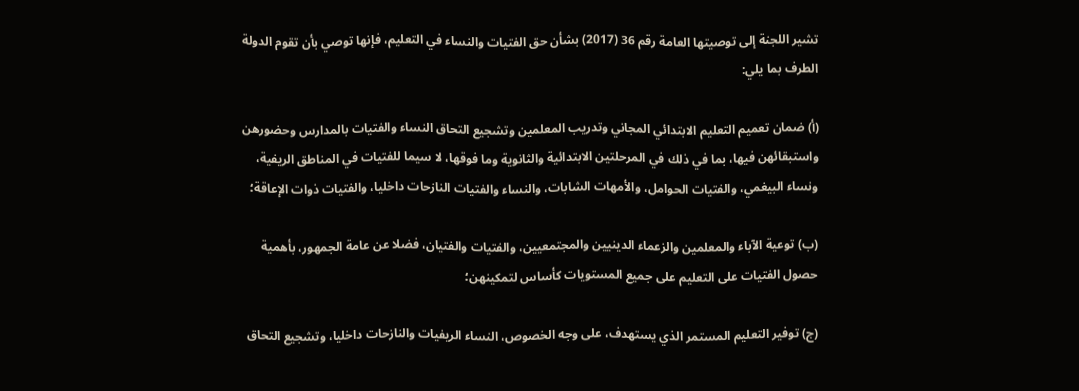تشير اللجنة إلى توصيتها العامة رقم 36 (2017) بشأن حق الفتيات والنساء في التعليم، فإنها توصي بأن تقوم الدولة الطرف بما يلي:

(أ) ضمان تعميم التعليم الابتدائي المجاني وتدريب المعلمين وتشجيع التحاق النساء والفتيات بالمدارس وحضورهن واستبقائهن فيها، بما في ذلك في المرحلتين الابتدائية والثانوية وما فوقها، لا سيما للفتيات في المناطق الريفية، ونساء البيغمي، والفتيات الحوامل، والأمهات الشابات، والنساء والفتيات النازحات داخليا، والفتيات ذوات الإعاقة؛

(ب) توعية الآباء والمعلمين والزعماء الدينيين والمجتمعيين، والفتيات والفتيان، فضلا عن عامة الجمهور، بأهمية حصول الفتيات على التعليم على جميع المستويات كأساس لتمكينهن؛

(ج) توفير التعليم المستمر الذي يستهدف، على وجه الخصوص، النساء الريفيات والنازحات داخليا، وتشجيع التحاق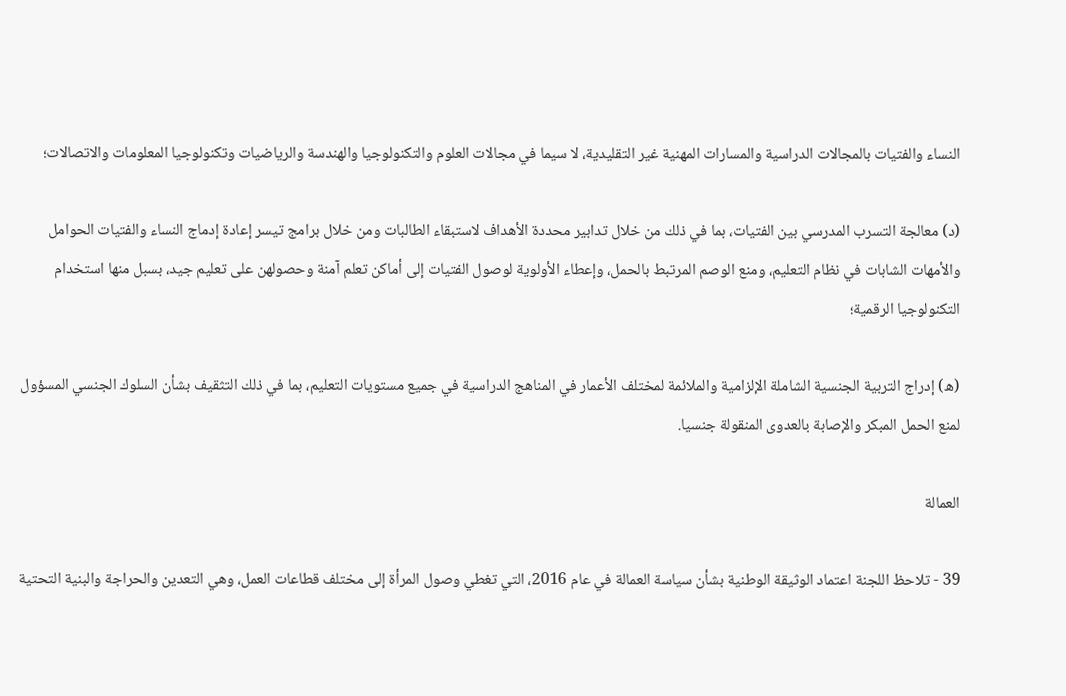النساء والفتيات بالمجالات الدراسية والمسارات المهنية غير التقليدية، لا سيما في مجالات العلوم والتكنولوجيا والهندسة والرياضيات وتكنولوجيا المعلومات والاتصالات؛

(د) معالجة التسرب المدرسي بين الفتيات، بما في ذلك من خلال تدابير محددة الأهداف لاستبقاء الطالبات ومن خلال برامج تيسر إعادة إدماج النساء والفتيات الحوامل والأمهات الشابات في نظام التعليم، ومنع الوصم المرتبط بالحمل، وإعطاء الأولوية لوصول الفتيات إلى أماكن تعلم آمنة وحصولهن على تعليم جيد، بسبل منها استخدام التكنولوجيا الرقمية؛

(ه) إدراج التربية الجنسية الشاملة الإلزامية والملائمة لمختلف الأعمار في المناهج الدراسية في جميع مستويات التعليم، بما في ذلك التثقيف بشأن السلوك الجنسي المسؤول لمنع الحمل المبكر والإصابة بالعدوى المنقولة جنسيا.

العمالة

39 - تلاحظ اللجنة اعتماد الوثيقة الوطنية بشأن سياسة العمالة في عام 2016، التي تغطي وصول المرأة إلى مختلف قطاعات العمل، وهي التعدين والحراجة والبنية التحتية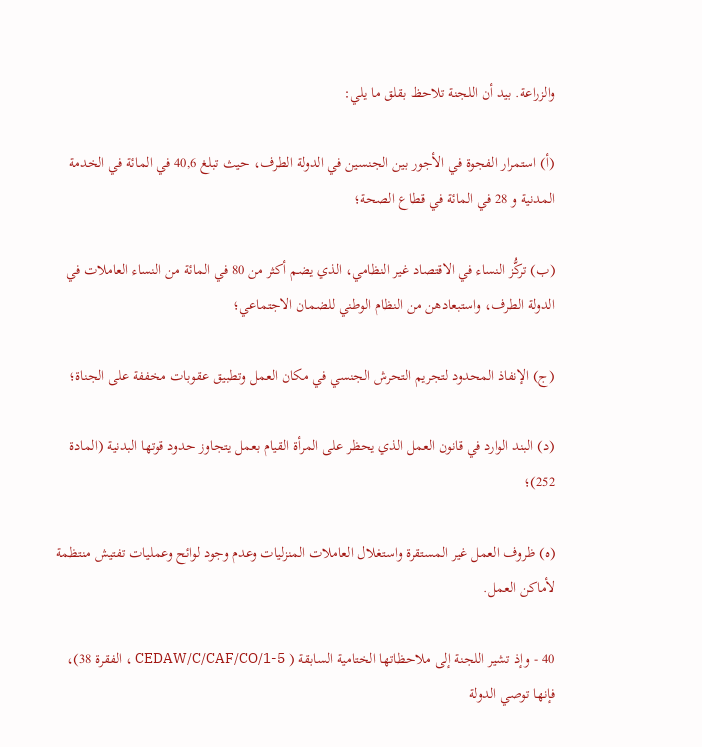والزراعة. بيد أن اللجنة تلاحظ بقلق ما يلي:

(أ) استمرار الفجوة في الأجور بين الجنسين في الدولة الطرف، حيث تبلغ 40,6 في المائة في الخدمة المدنية و 28 في المائة في قطاع الصحة؛

(ب) تركُّز النساء في الاقتصاد غير النظامي، الذي يضم أكثر من 80 في المائة من النساء العاملات في الدولة الطرف، واستبعادهن من النظام الوطني للضمان الاجتماعي؛

(ج) الإنفاذ المحدود لتجريم التحرش الجنسي في مكان العمل وتطبيق عقوبات مخففة على الجناة؛

(د) البند الوارد في قانون العمل الذي يحظر على المرأة القيام بعمل يتجاوز حدود قوتها البدنية (المادة 252)؛

(ه) ظروف العمل غير المستقرة واستغلال العاملات المنزليات وعدم وجود لوائح وعمليات تفتيش منتظمة لأماكن العمل.

40 - وإذ تشير اللجنة إلى ملاحظاتها الختامية السابقة ( CEDAW/C/CAF/CO/1-5 ، الفقرة 38)، فإنها توصي الدولة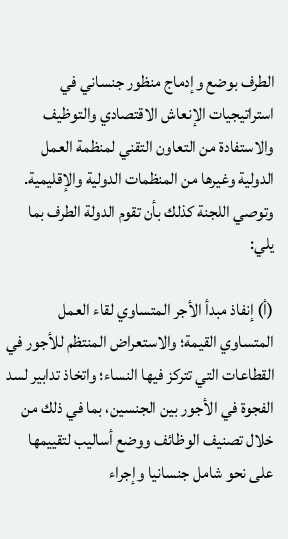الطرف بوضع وإدماج منظور جنساني في استراتيجيات الإنعاش الاقتصادي والتوظيف والاستفادة من التعاون التقني لمنظمة العمل الدولية وغيرها من المنظمات الدولية والإقليمية. وتوصي اللجنة كذلك بأن تقوم الدولة الطرف بما يلي:

(أ) إنفاذ مبدأ الأجر المتساوي لقاء العمل المتساوي القيمة؛ والاستعراض المنتظم للأجور في القطاعات التي تتركز فيها النساء؛ واتخاذ تدابير لسد الفجوة في الأجور بين الجنسين، بما في ذلك من خلال تصنيف الوظائف ووضع أساليب لتقييمها على نحو شامل جنسانيا وإجراء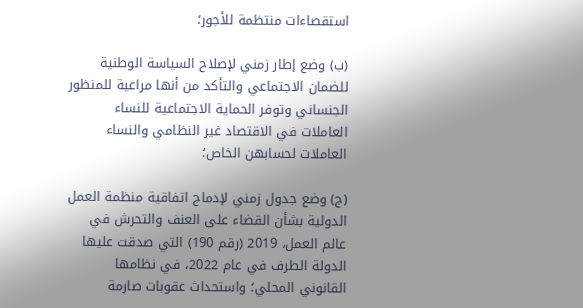استقصاءات منتظمة للأجور؛

(ب) وضع إطار زمني لإصلاح السياسة الوطنية للضمان الاجتماعي والتأكد من أنها مراعية للمنظور الجنساني وتوفر الحماية الاجتماعية للنساء العاملات في الاقتصاد غير النظامي والنساء العاملات لحسابهن الخاص؛

(ج) وضع جدول زمني لإدماج اتفاقية منظمة العمل الدولية بشأن القضاء على العنف والتحرش في عالم العمل، 2019 (رقم 190) التي صدقت عليها الدولة الطرف في عام 2022، في نظامها القانوني المحلي؛ واستحداث عقوبات صارمة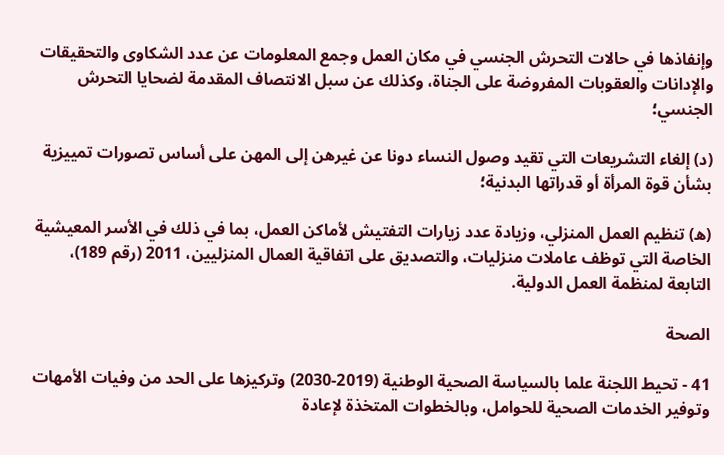وإنفاذها في حالات التحرش الجنسي في مكان العمل وجمع المعلومات عن عدد الشكاوى والتحقيقات والإدانات والعقوبات المفروضة على الجناة، وكذلك عن سبل الانتصاف المقدمة لضحايا التحرش الجنسي؛

(د) إلغاء التشريعات التي تقيد وصول النساء دونا عن غيرهن إلى المهن على أساس تصورات تمييزية بشأن قوة المرأة أو قدراتها البدنية؛

(ه) تنظيم العمل المنزلي، وزيادة عدد زيارات التفتيش لأماكن العمل، بما في ذلك في الأسر المعيشية الخاصة التي توظف عاملات منزليات، والتصديق على اتفاقية العمال المنزليين، 2011 (رقم 189)، التابعة لمنظمة العمل الدولية.

الصحة

41 - تحيط اللجنة علما بالسياسة الصحية الوطنية (2019-2030) وتركيزها على الحد من وفيات الأمهات وتوفير الخدمات الصحية للحوامل، وبالخطوات المتخذة لإعادة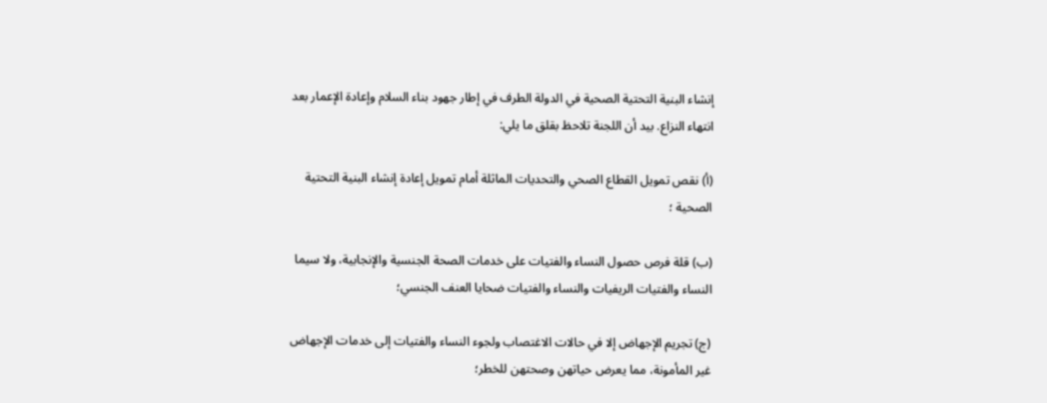إنشاء البنية التحتية الصحية في الدولة الطرف في إطار جهود بناء السلام وإعادة الإعمار بعد انتهاء النزاع. بيد أن اللجنة تلاحظ بقلق ما يلي:

(أ) نقص تمويل القطاع الصحي والتحديات الماثلة أمام تمويل إعادة إنشاء البنية التحتية الصحية ؛

(ب) قلة فرص حصول النساء والفتيات على خدمات الصحة الجنسية والإنجابية، ولا سيما النساء والفتيات الريفيات والنساء والفتيات ضحايا العنف الجنسي؛

(ج) تجريم الإجهاض إلا في حالات الاغتصاب ولجوء النساء والفتيات إلى خدمات الإجهاض غير المأمونة، مما يعرض حياتهن وصحتهن للخطر؛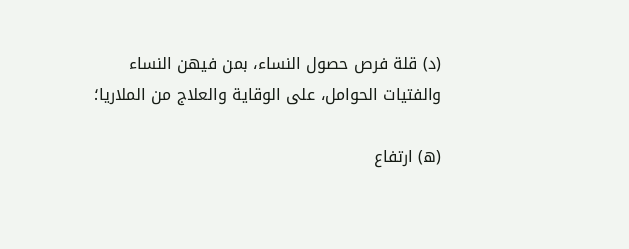(د) قلة فرص حصول النساء، بمن فيهن النساء والفتيات الحوامل، على الوقاية والعلاج من الملاريا؛

(ه) ارتفاع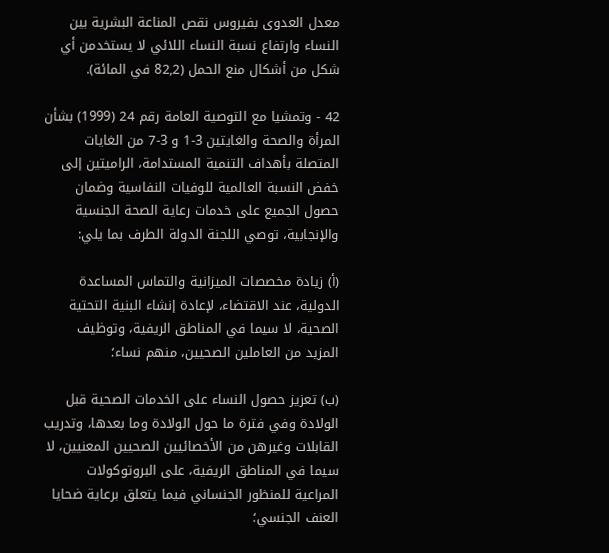معدل العدوى بفيروس نقص المناعة البشرية بين النساء وارتفاع نسبة النساء اللائي لا يستخدمن أي شكل من أشكال منع الحمل (82,2 في المائة).

42 - وتمشيا مع التوصية العامة رقم 24 (1999) بشأن المرأة والصحة والغايتين 3-1 و 3-7 من الغايات المتصلة بأهداف التنمية المستدامة، الراميتين إلى خفض النسبة العالمية للوفيات النفاسية وضمان حصول الجميع على خدمات رعاية الصحة الجنسية والإنجابية، توصي اللجنة الدولة الطرف بما يلي:

(أ) زيادة مخصصات الميزانية والتماس المساعدة الدولية، عند الاقتضاء، لإعادة إنشاء البنية التحتية الصحية، لا سيما في المناطق الريفية، وتوظيف المزيد من العاملين الصحيين، منهم نساء؛

(ب) تعزيز حصول النساء على الخدمات الصحية قبل الولادة وفي فترة ما حول الولادة وما بعدها، وتدريب القابلات وغيرهن من الأخصائيين الصحيين المعنيين، لا سيما في المناطق الريفية، على البروتوكولات المراعية للمنظور الجنساني فيما يتعلق برعاية ضحايا العنف الجنسي؛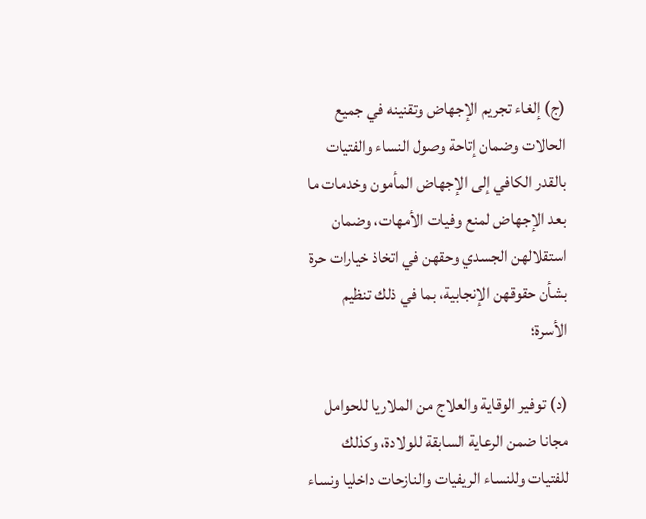(ج) إلغاء تجريم الإجهاض وتقنينه في جميع الحالات وضمان إتاحة وصول النساء والفتيات بالقدر الكافي إلى الإجهاض المأمون وخدمات ما بعد الإجهاض لمنع وفيات الأمهات، وضمان استقلالهن الجسدي وحقهن في اتخاذ خيارات حرة بشأن حقوقهن الإنجابية، بما في ذلك تنظيم الأسرة؛

(د) توفير الوقاية والعلاج من الملاريا للحوامل مجانا ضمن الرعاية السابقة للولادة، وكذلك للفتيات وللنساء الريفيات والنازحات داخليا ونساء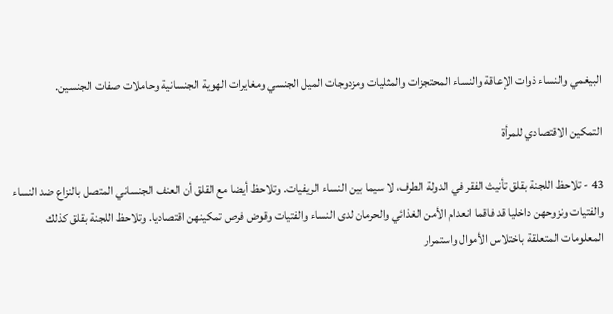البيغمي والنساء ذوات الإعاقة والنساء المحتجزات والمثليات ومزدوجات الميل الجنسي ومغايرات الهوية الجنسانية وحاملات صفات الجنسين.

التمكين الاقتصادي للمرأة

43 - تلاحظ اللجنة بقلق تأنيث الفقر في الدولة الطرف، لا سيما بين النساء الريفيات. وتلاحظ أيضا مع القلق أن العنف الجنساني المتصل بالنزاع ضد النساء والفتيات ونزوحهن داخليا قد فاقما انعدام الأمن الغذائي والحرمان لدى النساء والفتيات وقوض فرص تمكينهن اقتصاديا. وتلاحظ اللجنة بقلق كذلك المعلومات المتعلقة باختلاس الأموال واستمرار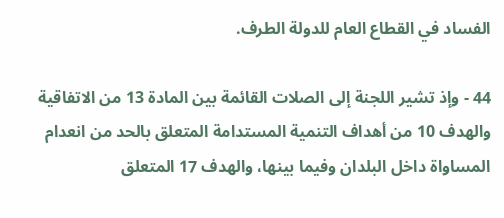الفساد في القطاع العام للدولة الطرف.

44 - وإذ تشير اللجنة إلى الصلات القائمة بين المادة 13 من الاتفاقية والهدف 10 من أهداف التنمية المستدامة المتعلق بالحد من انعدام المساواة داخل البلدان وفيما بينها، والهدف 17 المتعلق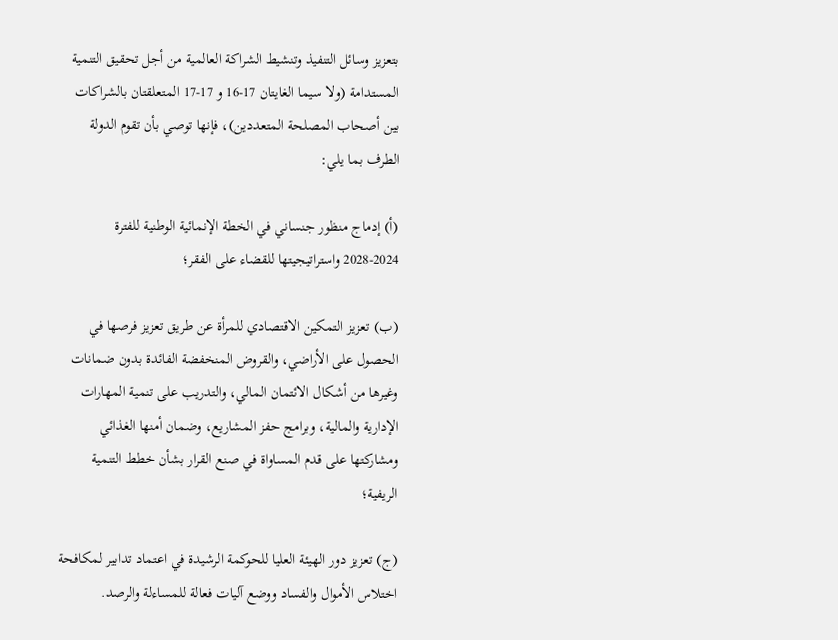بتعزيز وسائل التنفيذ وتنشيط الشراكة العالمية من أجل تحقيق التنمية المستدامة (ولا سيما الغايتان 17-16 و 17-17 المتعلقتان بالشراكات بين أصحاب المصلحة المتعددين)، فإنها توصي بأن تقوم الدولة الطرف بما يلي:

(أ) إدماج منظور جنساني في الخطة الإنمائية الوطنية للفترة 2024-2028 واستراتيجيتها للقضاء على الفقر؛

(ب) تعزيز التمكين الاقتصادي للمرأة عن طريق تعزيز فرصها في الحصول على الأراضي، والقروض المنخفضة الفائدة بدون ضمانات وغيرها من أشكال الائتمان المالي، والتدريب على تنمية المهارات الإدارية والمالية، وبرامج حفز المشاريع، وضمان أمنها الغذائي ومشاركتها على قدم المساواة في صنع القرار بشأن خطط التنمية الريفية؛

(ج) تعزيز دور الهيئة العليا للحوكمة الرشيدة في اعتماد تدابير لمكافحة اختلاس الأموال والفساد ووضع آليات فعالة للمساءلة والرصد.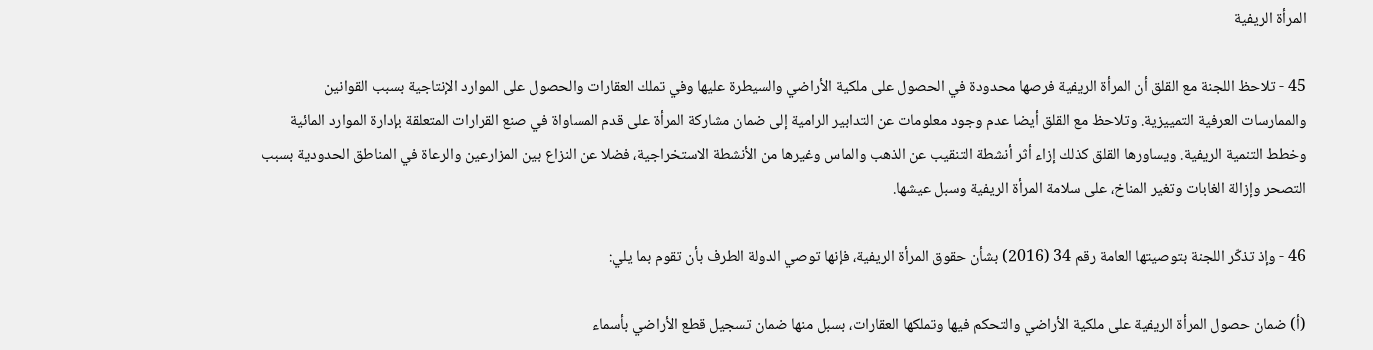المرأة الريفية

45 - تلاحظ اللجنة مع القلق أن المرأة الريفية فرصها محدودة في الحصول على ملكية الأراضي والسيطرة عليها وفي تملك العقارات والحصول على الموارد الإنتاجية بسبب القوانين والممارسات العرفية التمييزية. وتلاحظ مع القلق أيضا عدم وجود معلومات عن التدابير الرامية إلى ضمان مشاركة المرأة على قدم المساواة في صنع القرارات المتعلقة بإدارة الموارد المائية وخطط التنمية الريفية. ويساورها القلق كذلك إزاء أثر أنشطة التنقيب عن الذهب والماس وغيرها من الأنشطة الاستخراجية، فضلا عن النزاع بين المزارعين والرعاة في المناطق الحدودية بسبب التصحر وإزالة الغابات وتغير المناخ، على سلامة المرأة الريفية وسبل عيشها.

46 - وإذ تذكّر اللجنة بتوصيتها العامة رقم 34 (2016) بشأن حقوق المرأة الريفية، فإنها توصي الدولة الطرف بأن تقوم بما يلي:

(أ) ضمان حصول المرأة الريفية على ملكية الأراضي والتحكم فيها وتملكها العقارات، بسبل منها ضمان تسجيل قطع الأراضي بأسماء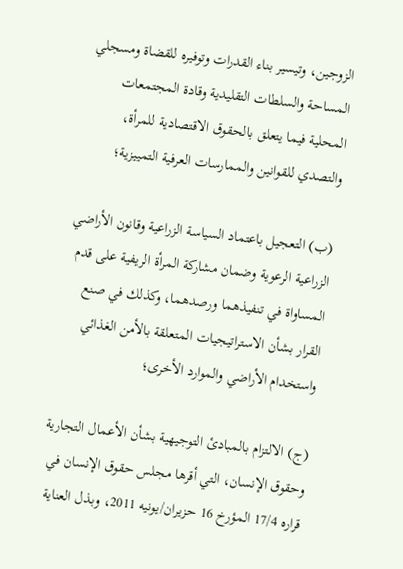الزوجين، وتيسير بناء القدرات وتوفيره للقضاة ومسجلي المساحة والسلطات التقليدية وقادة المجتمعات المحلية فيما يتعلق بالحقوق الاقتصادية للمرأة، والتصدي للقوانين والممارسات العرفية التمييزية؛

(ب) التعجيل باعتماد السياسة الزراعية وقانون الأراضي الزراعية الرعوية وضمان مشاركة المرأة الريفية على قدم المساواة في تنفيذهما ورصدهما، وكذلك في صنع القرار بشأن الاستراتيجيات المتعلقة بالأمن الغذائي واستخدام الأراضي والموارد الأخرى؛

(ج) الالتزام بالمبادئ التوجيهية بشأن الأعمال التجارية وحقوق الإنسان، التي أقرها مجلس حقوق الإنسان في قراره 17/4 المؤرخ 16 حزيران/يونيه 2011، وبذل العناية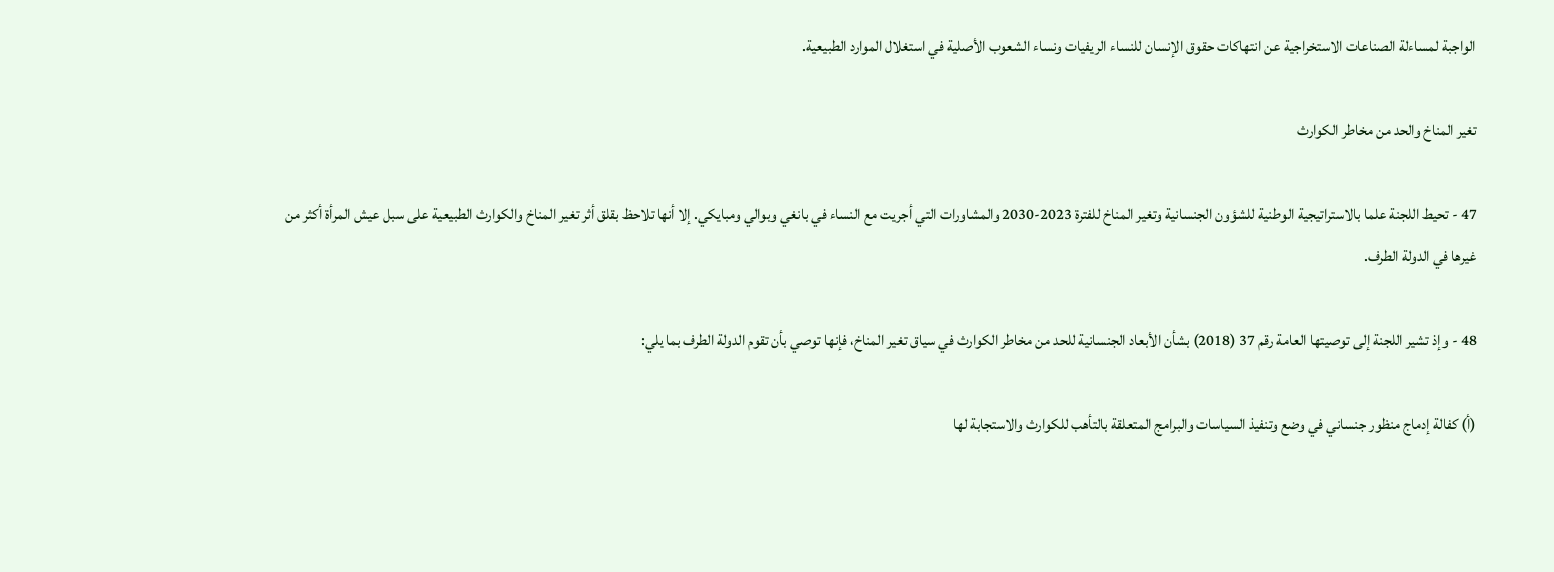الواجبة لمساءلة الصناعات الاستخراجية عن انتهاكات حقوق الإنسان للنساء الريفيات ونساء الشعوب الأصلية في استغلال الموارد الطبيعية.

تغير المناخ والحد من مخاطر الكوارث

47 - تحيط اللجنة علما بالاستراتيجية الوطنية للشؤون الجنسانية وتغير المناخ للفترة 2023-2030 والمشاورات التي أجريت مع النساء في بانغي وبوالي ومبايكي. إلا أنها تلاحظ بقلق أثر تغير المناخ والكوارث الطبيعية على سبل عيش المرأة أكثر من غيرها في الدولة الطرف.

48 - وإذ تشير اللجنة إلى توصيتها العامة رقم 37 (2018) بشأن الأبعاد الجنسانية للحد من مخاطر الكوارث في سياق تغير المناخ، فإنها توصي بأن تقوم الدولة الطرف بما يلي:

(أ) كفالة إدماج منظور جنساني في وضع وتنفيذ السياسات والبرامج المتعلقة بالتأهب للكوارث والاستجابة لها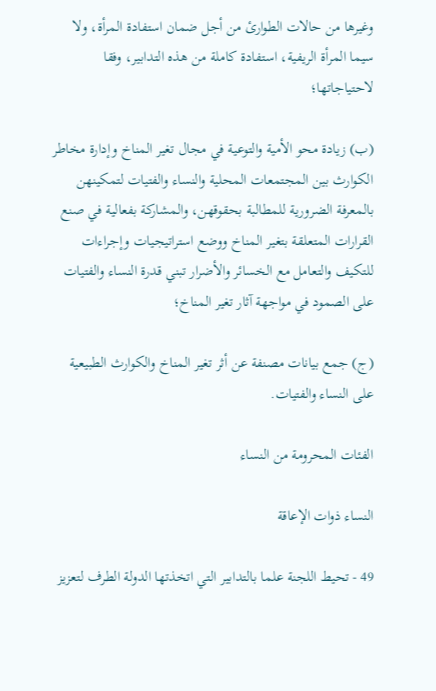وغيرها من حالات الطوارئ من أجل ضمان استفادة المرأة، ولا سيما المرأة الريفية، استفادة كاملة من هذه التدابير، وفقا لاحتياجاتها؛

(ب) زيادة محو الأمية والتوعية في مجال تغير المناخ وإدارة مخاطر الكوارث بين المجتمعات المحلية والنساء والفتيات لتمكينهن بالمعرفة الضرورية للمطالبة بحقوقهن، والمشاركة بفعالية في صنع القرارات المتعلقة بتغير المناخ ووضع استراتيجيات وإجراءات للتكيف والتعامل مع الخسائر والأضرار تبني قدرة النساء والفتيات على الصمود في مواجهة آثار تغير المناخ؛

(ج) جمع بيانات مصنفة عن أثر تغير المناخ والكوارث الطبيعية على النساء والفتيات.

الفئات المحرومة من النساء

النساء ذوات الإعاقة

49 - تحيط اللجنة علما بالتدابير التي اتخذتها الدولة الطرف لتعزيز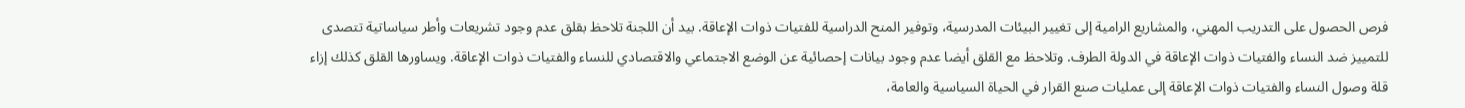فرص الحصول على التدريب المهني، والمشاريع الرامية إلى تغيير البيئات المدرسية، وتوفير المنح الدراسية للفتيات ذوات الإعاقة. بيد أن اللجنة تلاحظ بقلق عدم وجود تشريعات وأطر سياساتية تتصدى للتمييز ضد النساء والفتيات ذوات الإعاقة في الدولة الطرف. وتلاحظ مع القلق أيضا عدم وجود بيانات إحصائية عن الوضع الاجتماعي والاقتصادي للنساء والفتيات ذوات الإعاقة. ويساورها القلق كذلك إزاء قلة وصول النساء والفتيات ذوات الإعاقة إلى عمليات صنع القرار في الحياة السياسية والعامة،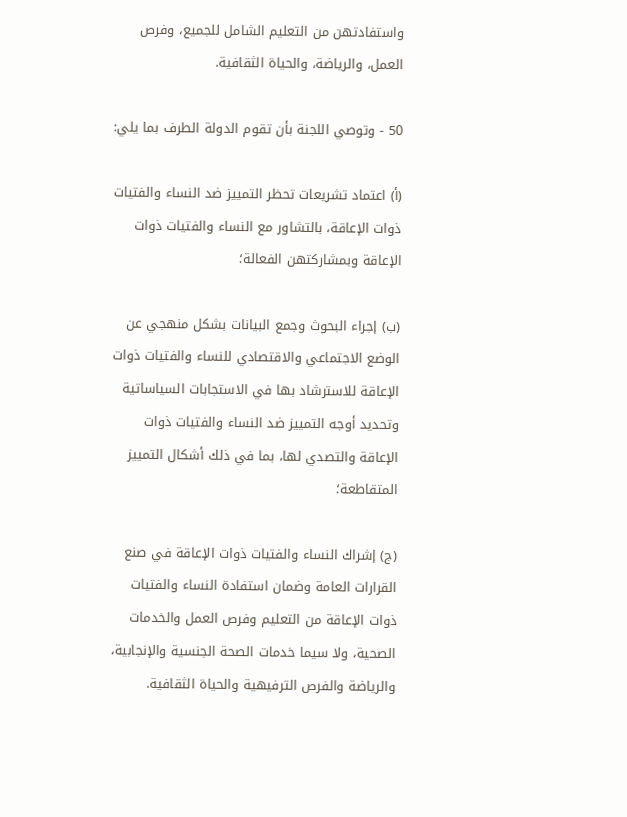واستفادتهن من التعليم الشامل للجميع، وفرص العمل، والرياضة، والحياة الثقافية.

50 - وتوصي اللجنة بأن تقوم الدولة الطرف بما يلي:

(أ) اعتماد تشريعات تحظر التمييز ضد النساء والفتيات ذوات الإعاقة، بالتشاور مع النساء والفتيات ذوات الإعاقة وبمشاركتهن الفعالة؛

(ب) إجراء البحوث وجمع البيانات بشكل منهجي عن الوضع الاجتماعي والاقتصادي للنساء والفتيات ذوات الإعاقة للاسترشاد بها في الاستجابات السياساتية وتحديد أوجه التمييز ضد النساء والفتيات ذوات الإعاقة والتصدي لها، بما في ذلك أشكال التمييز المتقاطعة؛

(ج) إشراك النساء والفتيات ذوات الإعاقة في صنع القرارات العامة وضمان استفادة النساء والفتيات ذوات الإعاقة من التعليم وفرص العمل والخدمات الصحية، ولا سيما خدمات الصحة الجنسية والإنجابية، والرياضة والفرص الترفيهية والحياة الثقافية.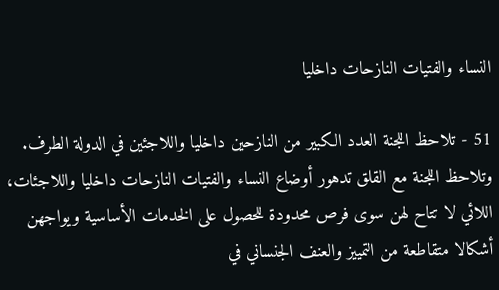النساء والفتيات النازحات داخليا

51 - تلاحظ اللجنة العدد الكبير من النازحين داخليا واللاجئين في الدولة الطرف. وتلاحظ اللجنة مع القلق تدهور أوضاع النساء والفتيات النازحات داخليا واللاجئات، اللائي لا تتاح لهن سوى فرص محدودة للحصول على الخدمات الأساسية ويواجهن أشكالا متقاطعة من التمييز والعنف الجنساني في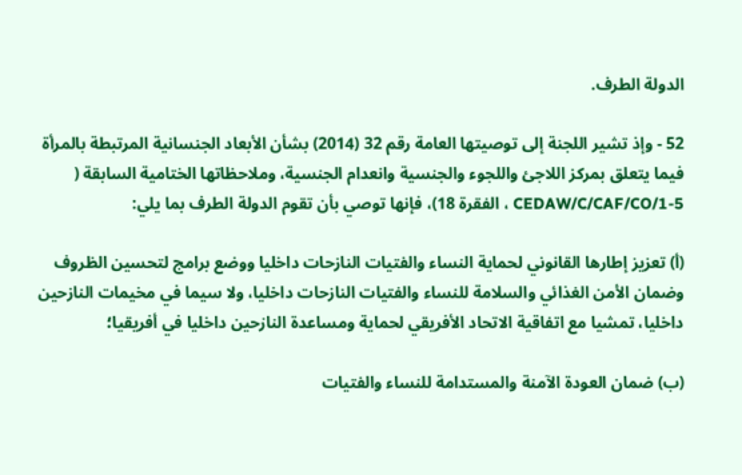الدولة الطرف.

52 - وإذ تشير اللجنة إلى توصيتها العامة رقم 32 (2014) بشأن الأبعاد الجنسانية المرتبطة بالمرأة فيما يتعلق بمركز اللاجئ واللجوء والجنسية وانعدام الجنسية، وملاحظاتها الختامية السابقة ( CEDAW/C/CAF/CO/1-5 ، الفقرة 18)، فإنها توصي بأن تقوم الدولة الطرف بما يلي:

(أ) تعزيز إطارها القانوني لحماية النساء والفتيات النازحات داخليا ووضع برامج لتحسين الظروف وضمان الأمن الغذائي والسلامة للنساء والفتيات النازحات داخليا، ولا سيما في مخيمات النازحين داخليا، تمشيا مع اتفاقية الاتحاد الأفريقي لحماية ومساعدة النازحين داخليا في أفريقيا؛

(ب) ضمان العودة الآمنة والمستدامة للنساء والفتيات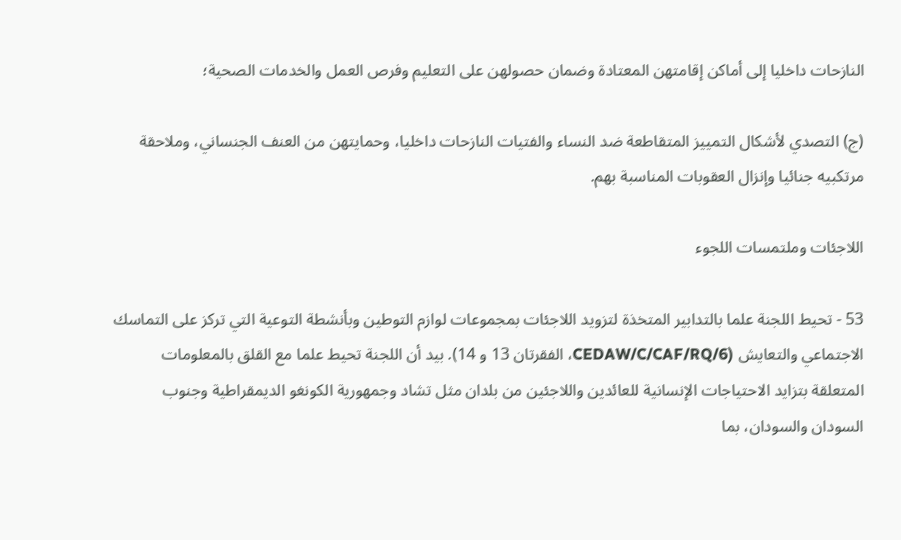النازحات داخليا إلى أماكن إقامتهن المعتادة وضمان حصولهن على التعليم وفرص العمل والخدمات الصحية؛

(ج) التصدي لأشكال التمييز المتقاطعة ضد النساء والفتيات النازحات داخليا، وحمايتهن من العنف الجنساني، وملاحقة مرتكبيه جنائيا وإنزال العقوبات المناسبة بهم.

اللاجئات وملتمسات اللجوء

53 - تحيط اللجنة علما بالتدابير المتخذة لتزويد اللاجئات بمجموعات لوازم التوطين وبأنشطة التوعية التي تركز على التماسك الاجتماعي والتعايش (CEDAW/C/CAF/RQ/6، الفقرتان 13 و 14). بيد أن اللجنة تحيط علما مع القلق بالمعلومات المتعلقة بتزايد الاحتياجات الإنسانية للعائدين واللاجئين من بلدان مثل تشاد وجمهورية الكونغو الديمقراطية وجنوب السودان والسودان، بما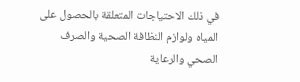في ذلك الاحتياجات المتعلقة بالحصول على المياه ولوازم النظافة الصحية والصرف الصحي والرعاية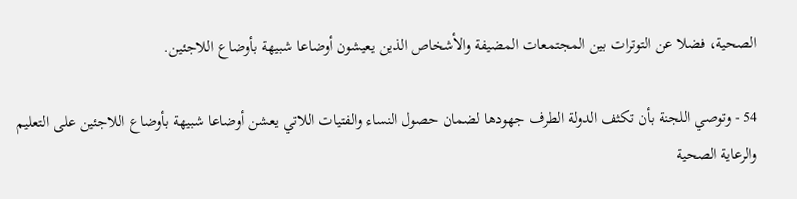الصحية، فضلا عن التوترات بين المجتمعات المضيفة والأشخاص الذين يعيشون أوضاعا شبيهة بأوضاع اللاجئين.

54 - وتوصي اللجنة بأن تكثف الدولة الطرف جهودها لضمان حصول النساء والفتيات اللاتي يعشن أوضاعا شبيهة بأوضاع اللاجئين على التعليم والرعاية الصحية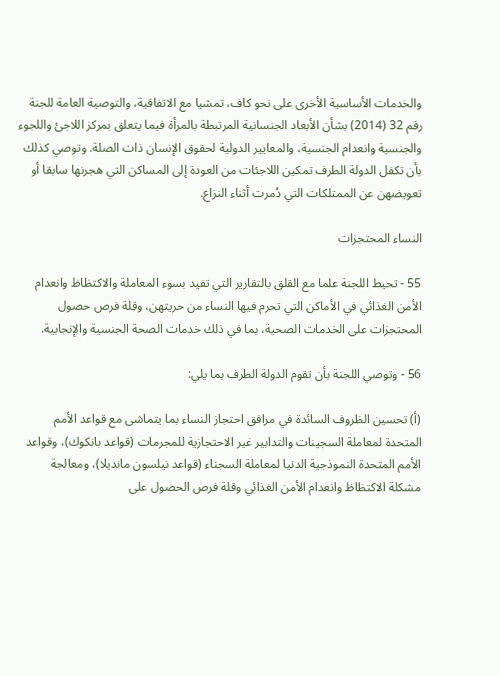والخدمات الأساسية الأخرى على نحو كاف، تمشيا مع الاتفاقية، والتوصية العامة للجنة رقم 32 (2014) بشأن الأبعاد الجنسانية المرتبطة بالمرأة فيما يتعلق بمركز اللاجئ واللجوء والجنسية وانعدام الجنسية، والمعايير الدولية لحقوق الإنسان ذات الصلة. وتوصي كذلك بأن تكفل الدولة الطرف تمكين اللاجئات من العودة إلى المساكن التي هجرنها سابقا أو تعويضهن عن الممتلكات التي دُمرت أثناء النزاع.

النساء المحتجزات

55 - تحيط اللجنة علما مع القلق بالتقارير التي تفيد بسوء المعاملة والاكتظاظ وانعدام الأمن الغذائي في الأماكن التي تحرم فيها النساء من حريتهن، وقلة فرص حصول المحتجزات على الخدمات الصحية، بما في ذلك خدمات الصحة الجنسية والإنجابية.

56 - وتوصي اللجنة بأن تقوم الدولة الطرف بما يلي:

(أ) تحسين الظروف السائدة في مرافق احتجاز النساء بما يتماشى مع قواعد الأمم المتحدة لمعاملة السجينات والتدابير غير الاحتجازية للمجرمات (قواعد بانكوك)، وقواعد الأمم المتحدة النموذجية الدنيا لمعاملة السجناء (قواعد نيلسون مانديلا)، ومعالجة مشكلة الاكتظاظ وانعدام الأمن الغذائي وقلة فرص الحصول على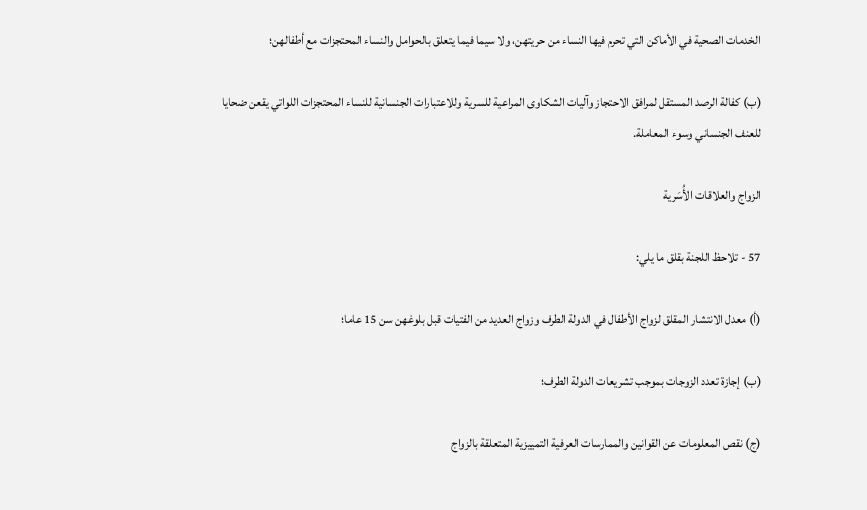الخدمات الصحية في الأماكن التي تحرم فيها النساء من حريتهن، ولا سيما فيما يتعلق بالحوامل والنساء المحتجزات مع أطفالهن؛

(ب) كفالة الرصد المستقل لمرافق الاحتجاز وآليات الشكاوى المراعية للسرية وللاعتبارات الجنسانية للنساء المحتجزات اللواتي يقعن ضحايا للعنف الجنساني وسوء المعاملة.

الزواج والعلاقات الأُسَرية

57 - تلاحظ اللجنة بقلق ما يلي:

(أ) معدل الانتشار المقلق لزواج الأطفال في الدولة الطرف وزواج العديد من الفتيات قبل بلوغهن سن 15 عاما؛

(ب) إجازة تعدد الزوجات بموجب تشريعات الدولة الطرف؛

(ج) نقص المعلومات عن القوانين والممارسات العرفية التمييزية المتعلقة بالزواج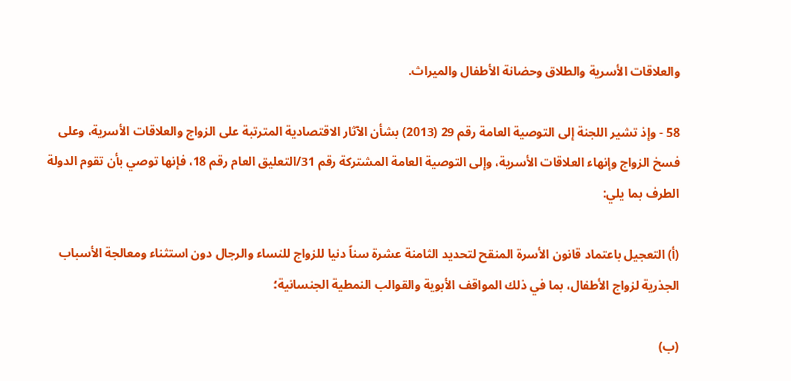والعلاقات الأسرية والطلاق وحضانة الأطفال والميراث.

58 - وإذ تشير اللجنة إلى التوصية العامة رقم 29 (2013) بشأن الآثار الاقتصادية المترتبة على الزواج والعلاقات الأسرية، وعلى فسخ الزواج وإنهاء العلاقات الأسرية، وإلى التوصية العامة المشتركة رقم 31/التعليق العام رقم 18، فإنها توصي بأن تقوم الدولة الطرف بما يلي:

(أ) التعجيل باعتماد قانون الأسرة المنقح لتحديد الثامنة عشرة سناً دنيا للزواج للنساء والرجال دون استثناء ومعالجة الأسباب الجذرية لزواج الأطفال، بما في ذلك المواقف الأبوية والقوالب النمطية الجنسانية؛

(ب)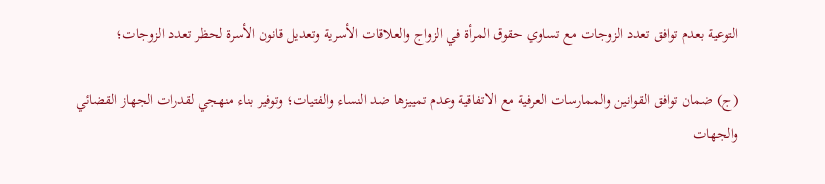التوعية بعدم توافق تعدد الزوجات مع تساوي حقوق المرأة في الزواج والعلاقات الأسرية وتعديل قانون الأسرة لحظر تعدد الزوجات؛

(ج) ضمان توافق القوانين والممارسات العرفية مع الاتفاقية وعدم تمييزها ضد النساء والفتيات؛ وتوفير بناء منهجي لقدرات الجهاز القضائي والجهات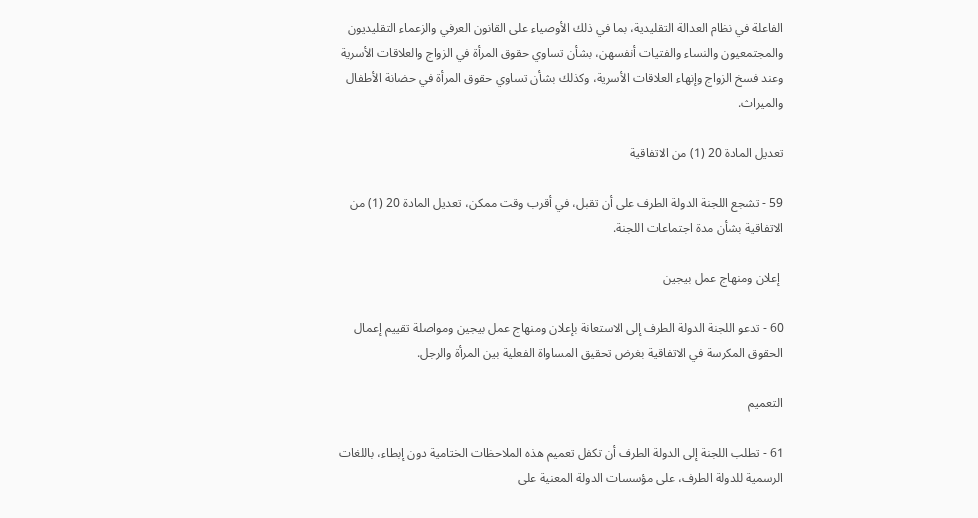الفاعلة في نظام العدالة التقليدية، بما في ذلك الأوصياء على القانون العرفي والزعماء التقليديون والمجتمعيون والنساء والفتيات أنفسهن، بشأن تساوي حقوق المرأة في الزواج والعلاقات الأسرية وعند فسخ الزواج وإنهاء العلاقات الأسرية، وكذلك بشأن تساوي حقوق المرأة في حضانة الأطفال والميراث.

تعديل المادة 20 (1) من الاتفاقية

59 - تشجع اللجنة الدولة الطرف على أن تقبل، في أقرب وقت ممكن، تعديل المادة 20 (1) من الاتفاقية بشأن مدة اجتماعات اللجنة.

 إعلان ومنهاج عمل بيجين

60 - تدعو اللجنة الدولة الطرف إلى الاستعانة بإعلان ومنهاج عمل بيجين ومواصلة تقييم إعمال الحقوق المكرسة في الاتفاقية بغرض تحقيق المساواة الفعلية بين المرأة والرجل.

التعميم

61 - تطلب اللجنة إلى الدولة الطرف أن تكفل تعميم هذه الملاحظات الختامية دون إبطاء، باللغات الرسمية للدولة الطرف، على مؤسسات الدولة المعنية على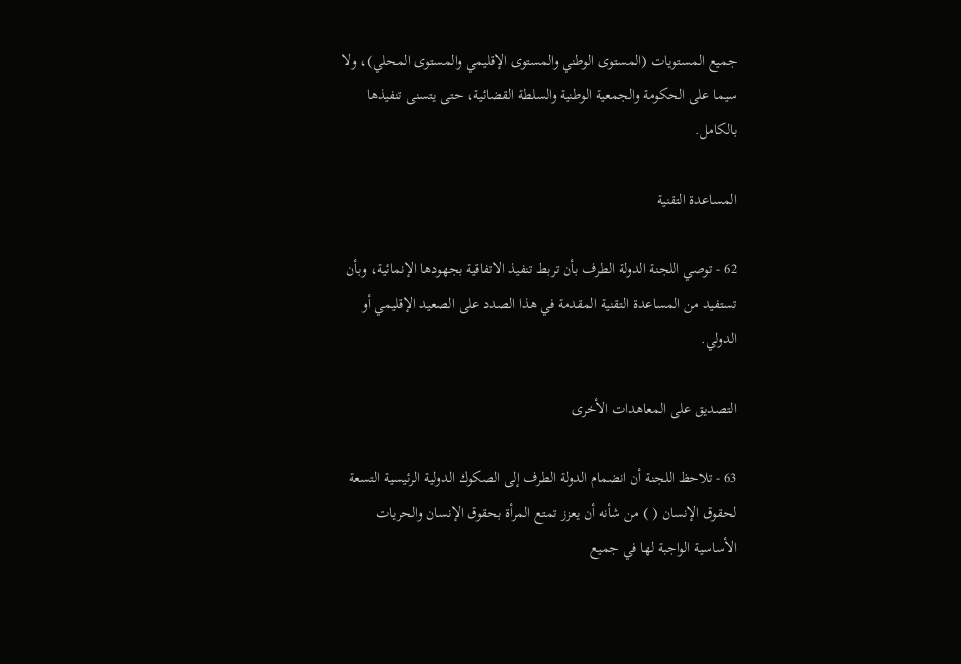جميع المستويات (المستوى الوطني والمستوى الإقليمي والمستوى المحلي)، ولا سيما على الحكومة والجمعية الوطنية والسلطة القضائية، حتى يتسنى تنفيذها بالكامل.

المساعدة التقنية

62 - توصي اللجنة الدولة الطرف بأن تربط تنفيذ الاتفاقية بجهودها الإنمائية، وبأن تستفيد من المساعدة التقنية المقدمة في هذا الصدد على الصعيد الإقليمي أو الدولي.

التصديق على المعاهدات الأخرى

63 - تلاحظ اللجنة أن انضمام الدولة الطرف إلى الصكوك الدولية الرئيسية التسعة لحقوق الإنسان ( ) من شأنه أن يعزز تمتع المرأة بحقوق الإنسان والحريات الأساسية الواجبة لها في جميع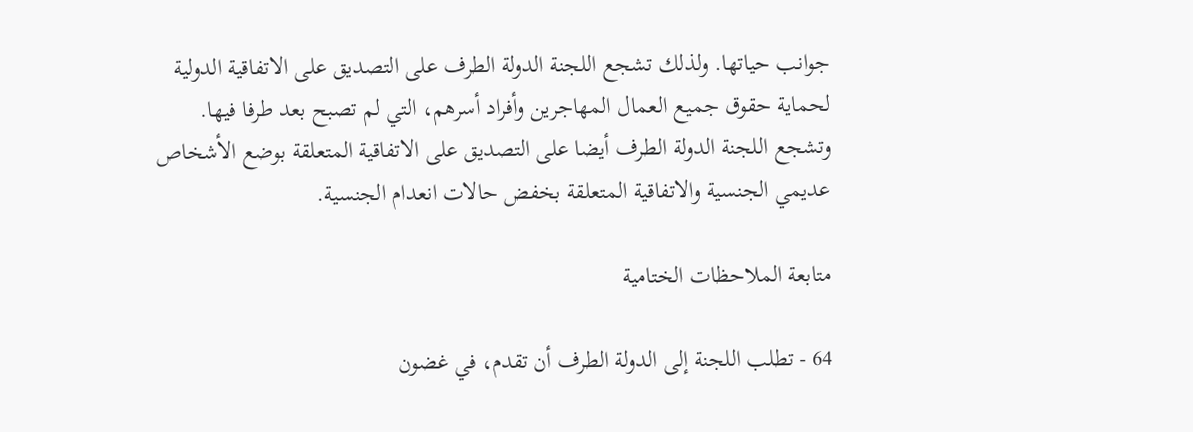جوانب حياتها. ولذلك تشجع اللجنة الدولة الطرف على التصديق على الاتفاقية الدولية لحماية حقوق جميع العمال المهاجرين وأفراد أسرهم، التي لم تصبح بعد طرفا فيها. وتشجع اللجنة الدولة الطرف أيضا على التصديق على الاتفاقية المتعلقة بوضع الأشخاص عديمي الجنسية والاتفاقية المتعلقة بخفض حالات انعدام الجنسية.

متابعة الملاحظات الختامية

64 - تطلب اللجنة إلى الدولة الطرف أن تقدم، في غضون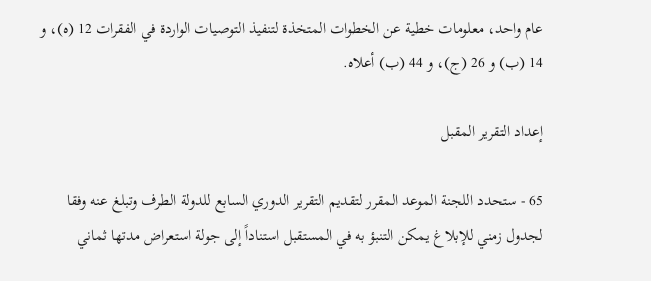عام واحد، معلومات خطية عن الخطوات المتخذة لتنفيذ التوصيات الواردة في الفقرات 12 (ه)، و 14 (ب) و 26 (ج)، و 44 (ب) أعلاه.

إعداد التقرير المقبل

65 - ستحدد اللجنة الموعد المقرر لتقديم التقرير الدوري السابع للدولة الطرف وتبلغ عنه وفقا لجدول زمني للإبلاغ يمكن التنبؤ به في المستقبل استناداً إلى جولة استعراض مدتها ثماني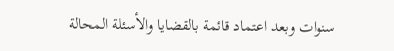سنوات وبعد اعتماد قائمة بالقضايا والأسئلة المحالة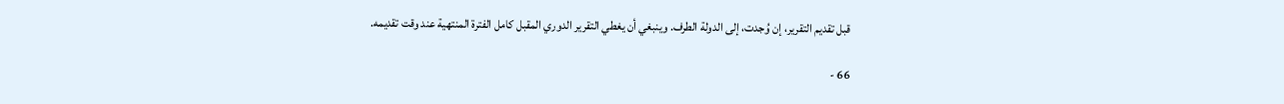قبل تقديم التقرير، إن وُجدت، إلى الدولة الطرف. وينبغي أن يغطي التقرير الدوري المقبل كامل الفترة المنتهية عند وقت تقديمه.

66 -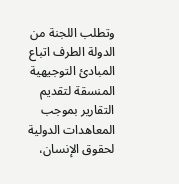وتطلب اللجنة من الدولة الطرف اتباع المبادئ التوجيهية المنسقة لتقديم التقارير بموجب المعاهدات الدولية لحقوق الإنسان،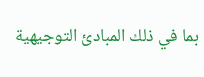بما في ذلك المبادئ التوجيهية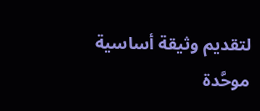لتقديم وثيقة أساسية موحَّدة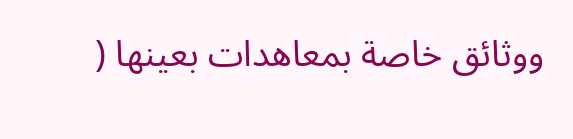ووثائق خاصة بمعاهدات بعينها (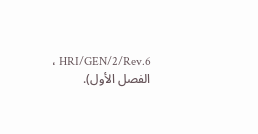HRI/GEN/2/Rev.6 ، الفصل الأول).